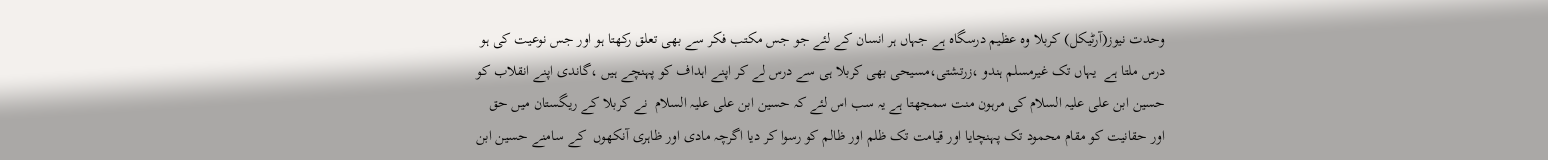وحدت نیوز(آرٹیکل) کربلا وہ عظیم درسگاہ ہے جہاں ہر انسان کے لئے جو جس مکتب فکر سے بھی تعلق رکھتا ہو اور جس نوعیت کی ہو درس ملتا ہے  یہاں تک غیرمسلم ہندو ،زرتشتی،مسیحی بھی کربلا ہی سے درس لے کر اپنے اہداف کو پہنچے ہیں ،گاندی اپنے انقلاب کو حسین ابن علی علیہ السلام کی مرہون منت سمجھتا ہے یہ سب اس لئے کہ حسین ابن علی علیہ السلام  نے کربلا کے ریگستان میں حق اور حقانیت کو مقام محمود تک پہنچایا اور قیامت تک ظلم اور ظالم کو رسوا کر دیا اگرچہ مادی اور ظاہری آنکھوں  کے سامنے حسین ابن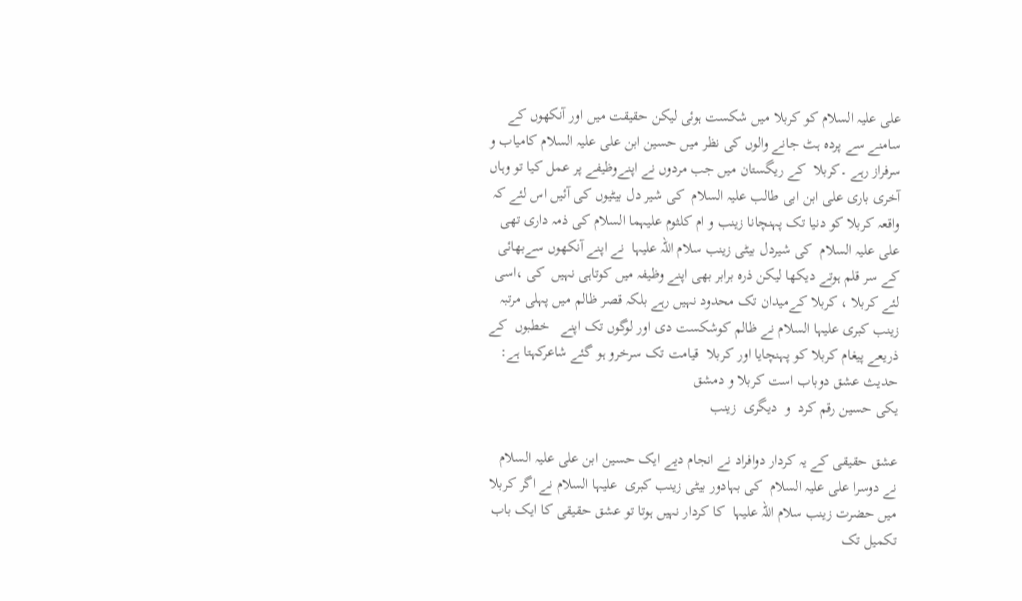علی علیہ السلام کو کربلا میں شکست ہوئی لیکن حقیقت میں اور آنکھوں کے سامنے سے پردہ ہٹ جانے والوں کی نظر میں حسین ابن علی علیہ السلام کامیاب و سرفراز رہے ۔کربلا  کے ریگستان میں جب مردوں نے اپنےوظیفے پر عمل کیا تو وہاں  آخری باری علی ابن ابی طالب علیہ السلام  کی شیر دل بیٹیوں کی آئیں اس لئے کہ واقعہ کربلا کو دنیا تک پہنچانا زینب و ام کلثوم علیہما السلام کی ذمہ داری تھی  علی علیہ السلام  کی شیردل بیٹی زینب سلام اللہ علیہا  نے اپنے آنکھوں سےبھائی کے سر قلم ہوتے دیکھا لیکن ذرہ برابر بھی اپنے وظیفہ میں کوتاہی نہیں  کی ،اسی لئے کربلا ، کربلا کےمیدان تک محدود نہیں رہے بلکہ قصر ظالم میں پہلی مرتبہ زینب کبری علیہا السلام نے ظالم کوشکست دی اور لوگوں تک اپنے   خطبوں  کے ذریعے پیغام کربلا کو پہنچایا اور کربلا  قیامت تک سرخرو ہو گئے شاعرکہتا ہے:
حدیث عشق دوباب است کربلا و دمشق
یکی حسین رقم کرد  و  دیگری  زینب

عشق حقیقی کے یہ کردار دوافراد نے انجام دیے ایک حسین ابن علی علیہ السلام  نے دوسرا علی علیہ السلام  کی بہادور بیٹی زینب کبری  علیہا السلام نے اگر کربلا میں حضرت زینب سلام اللہ علیہا  کا کردار نہیں ہوتا تو عشق حقیقی کا ایک باب تکمیل تک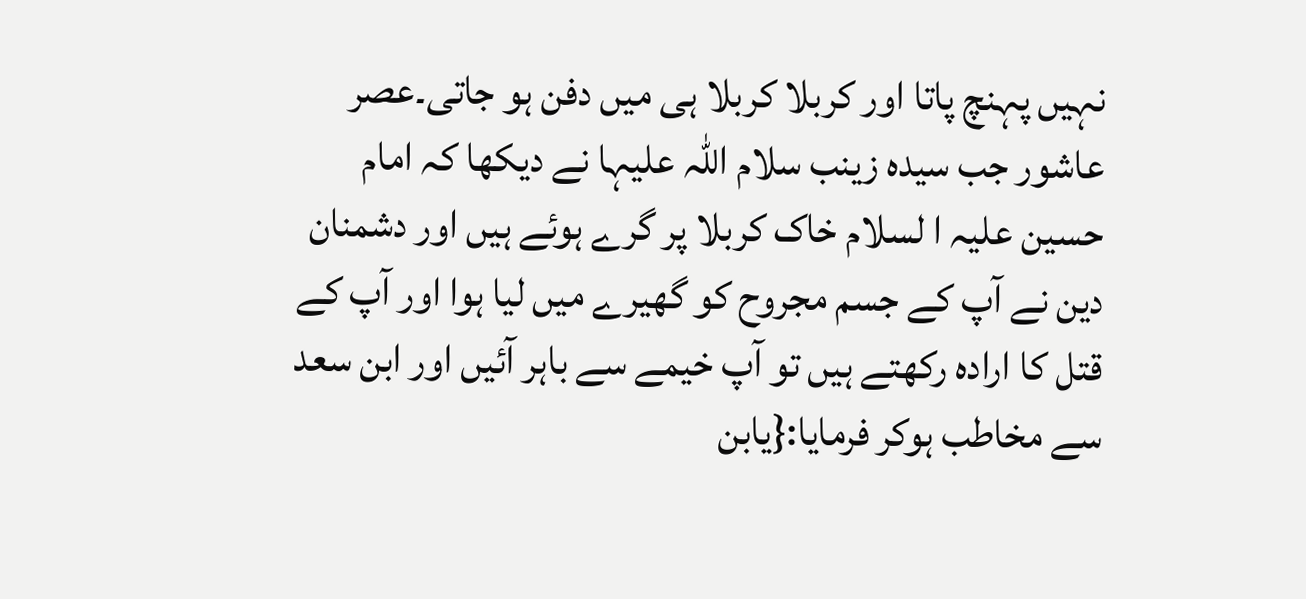نہیں پہنچ پاتا اور کربلا کربلا ہی میں دفن ہو جاتی۔عصر عاشور جب سیدہ زینب سلام اللہ علیہا نے دیکھا کہ امام حسین علیہ ا لسلام خاک کربلا پر گرے ہوئے ہیں اور دشمنان دین نے آپ کے جسم مجروح کو گھیرے میں لیا ہوا اور آپ کے قتل کا ارادہ رکھتے ہیں تو آپ خیمے سے باہر آئیں اور ابن سعد سے مخاطب ہوکر فرمایا:{يابن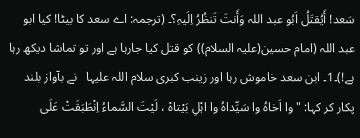سَعد! أَیُقتَلُ اَبُو عبد اللہ وَأَنتَ تَنظُرُ اِلَيہِ؟۔ (ترجمہ: اے سعد کا بیٹا! کیا ابو عبد اللہ (امام حسین(علیہ السلام)) کو قتل کیا جارہا ہے اور تو تماشا دیکھ رہا ہے!)۔1۔ ابن سعد خاموش رہا اور زینب کبری سلام اللہ علیہا   نے بآواز بلند پکار کر کہا: "وا اَخاہُ وا سَیِّداہُ وا اہْلِ بَیْتاہْ ، لَیْتَ السَّماءُ اِنْطَبَقَتْ عَلَی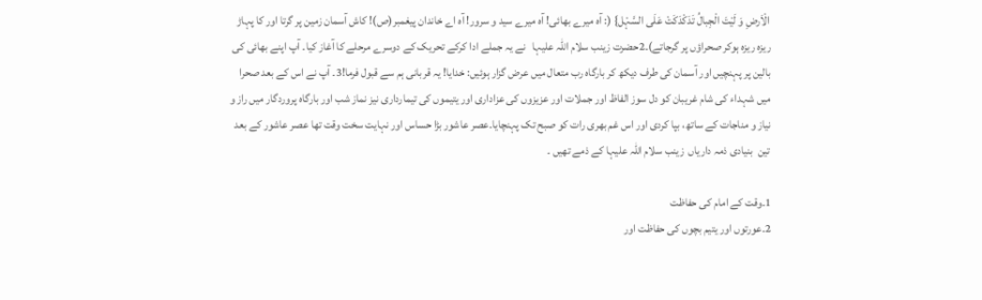الْاَرضِ وَ لَیْتَ الْجِبالُ تَدَکْدَکَتْ عَلَی السَّہْل} (: آہ میرے بھائی! آہ میرے سید و سرور! آہ اے خاندان پیغمبر(ص)! کاش آسمان زمین پر گرتا اور کا پہاڑ ریزہ ریزہ ہوکر صحراؤں پر گرجاتے)۔2حضرت زینب سلام اللہ علیہا   نے یہ جملے ادا کرکے تحریک کے دوسرے مرحلے کا آغاز کیا۔ آپ اپنے بھائی کی بالین پر پہنچیں اور آسمان کی طرف دیکھ کر بارگاہ رب متعال میں عرض گزار ہوئیں: خدایا! یہ قربانی ہم سے قبول فرما!3۔ آپ نے اس کے بعد صحرا میں شہداء کی شام غریبان کو دل سوز الفاظ اور جملات اور عزیزوں کی عزاداری اور یتیموں کی تیمارداری نیز نماز شب اور بارگاہ پروردگار میں راز و نیاز و مناجات کے ساتھ، بپا کردی اور اس غم بھری رات کو صبح تک پہنچایا۔عصر عاشور بڑا حساس اور نہایت سخت وقت تھا عصر عاشور کے بعد تین  بنیادی ذمہ داریاں  زینب سلام اللہ علیہا کے ذمے تھیں ۔

1۔وقت کے امام کی حفاظت
2۔عورتوں اور یتیم بچوں کی حفاظت اور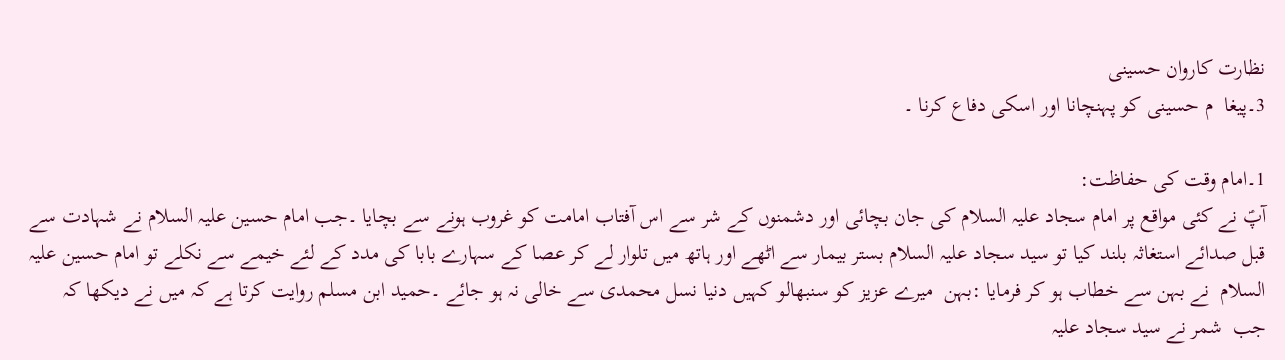نظارت کاروان حسینی
3۔پیغا  م حسینی کو پہنچانا اور اسکی دفاع کرنا ۔

1۔امام وقت کی حفاظت:
آپؑ نے کئی مواقع پر امام سجاد علیہ السلام کی جان بچائی اور دشمنوں کے شر سے اس آفتاب امامت کو غروب ہونے سے بچایا ۔جب امام حسین علیہ السلام نے شہادت سے قبل صدائے استغاثہ بلند کیا تو سید سجاد علیہ السلام بستر بیمار سے اٹھے اور ہاتھ میں تلوار لے کر عصا کے سہارے بابا کی مدد کے لئے خیمے سے نکلے تو امام حسین علیہ السلام  نے بہن سے خطاب ہو کر فرمایا :بہن  میرے عزیز کو سنبھالو کہیں دنیا نسل محمدی سے خالی نہ ہو جائے ۔حمید ابن مسلم روایت کرتا ہے کہ میں نے دیکھا کہ جب  شمر نے سید سجاد علیہ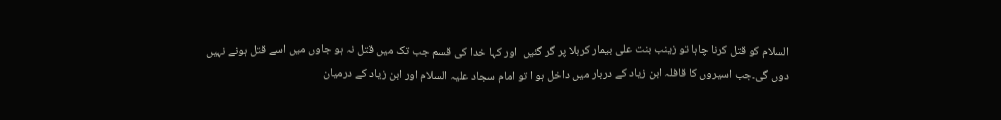السلام کو قتل کرنا چاہا تو زینب بنت علی بیمار کربلا پر گر گئیں  اور کہا خدا کی قسم جب تک میں قتل نہ ہو جاوں میں اسے قتل ہونے نہیں دوں گی۔جب اسیروں کا قافلہ ابن زیاد کے دربار میں داخل ہو ا تو امام سجاد علیہ السلام اور ابن زیاد کے درمیان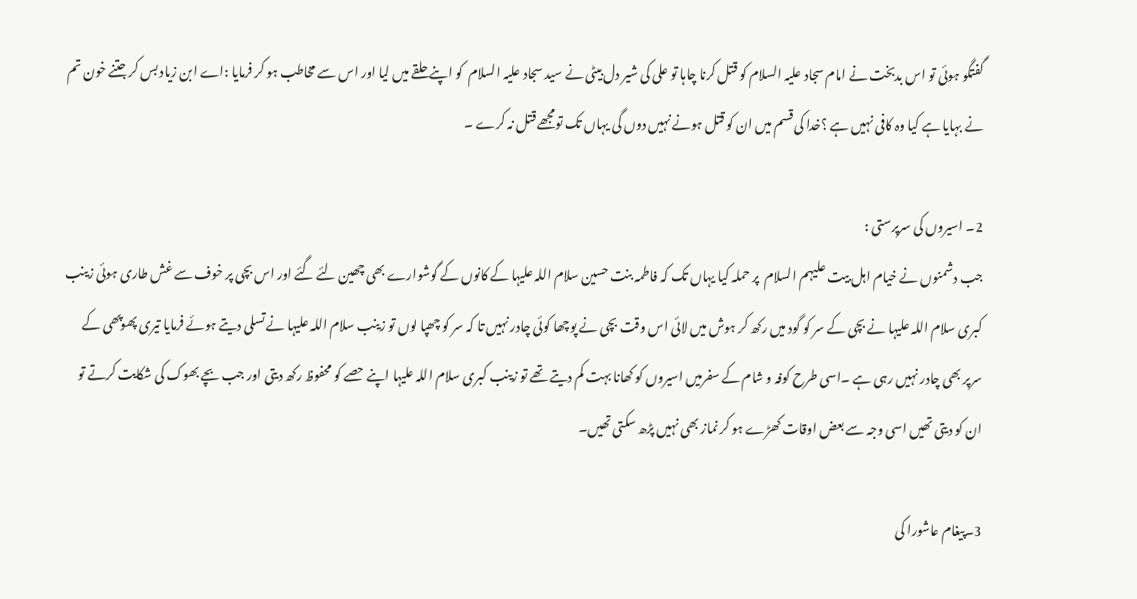گفتگو ہوئی تو اس بدبخت نے امام سجاد علیہ السلام کو قتل کرنا چاہا تو علی کی شیر دل بیٹی نے سید سجاد علیہ السلام  کو اپنے حلقے میں لیا اور اس سے مخاطب ہو کر فرمایا :اے ابن زیاد بس کر جتنے خون تم نے بہایا ہے کیا وہ کافی نہیں ہے ؟خدا کی قسم میں ان کو قتل ہونے نہیں دوں گی یہاں تک تومجھے قتل نہ کرے ۔

2۔ اسیروں کی سرپرستی :
جب دشمنوں نے خیام اہل بیت علیہم السلام  پر حملہ کیا یہاں تک کہ فاطمہ بنت حسین سلام اللہ علیہا کے کانوں کے گوشوارے بھی چھین لئے گئے اور اس بچی پر خوف سے غش طاری ہوئی زینب کبری سلام اللہ علیہا نے بچی کے سر کو گود میں رکھ کر ہوش میں لائی اس وقت بچی نے پوچھا کوئی چادر نہیں تا کہ سر کو چھپا لوں تو زینب سلام اللہ علیہا نے تسلی دیتے ہوئے فرمایا تیری پھوپھی کے سرپر بھی چادر نہیں رہی ہے ۔اسی طرح کوفہ و شام کے سفرمیں اسیروں کو کھانا بہت کم دیتے تھے تو زینب کبری سلام اللہ علیہا اپنے حصے کو محفوظ رکھ دیتی اور جب بچے بھوک کی شکایت کرتے تو ان کو دیتی تھیں اسی وجہ سے بعض اوقات کھڑے ہو کر نماز بھی نہیں پڑھ سکتی تھیں۔

3۔پیغام عاشورا کی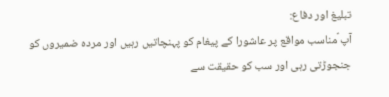تبلیغ اور دفاع:
آپ ؑمناسب مواقع پر عاشورا کے پیغام کو پہنچاتیں رہیں اور مردہ ضمیروں کو جنجوڑتی رہی اور سب کو حقیقت سے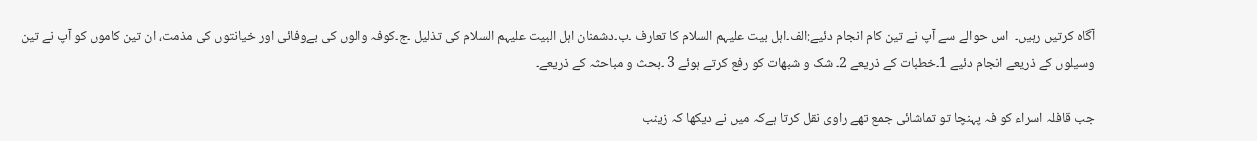آگاہ کرتیں رہیں۔  اس حوالے سے آپ نے تین کام انجام دئیے:الف۔اہل بیت علیہم السلام کا تعارف ۔ب۔دشمنان اہل البیت علیہم السلام کی تذلیل ۔ج۔کوفہ والوں کی بےوفائی اور خیانتوں کی مذمت، ان تین کاموں کو آپ نے تین وسیلوں کے ذریعے انجام دئیے 1۔خطبات کے ذریعے 2۔ شک و شبھات کو رفع کرتے ہوئے 3 ۔بحث و مباحثہ کے ذریعے۔

جب قافلہ اسراء کو فہ پہنچا تو تماشائی جمع تھے راوی نقل کرتا ہےکہ میں نے دیکھا کہ زینب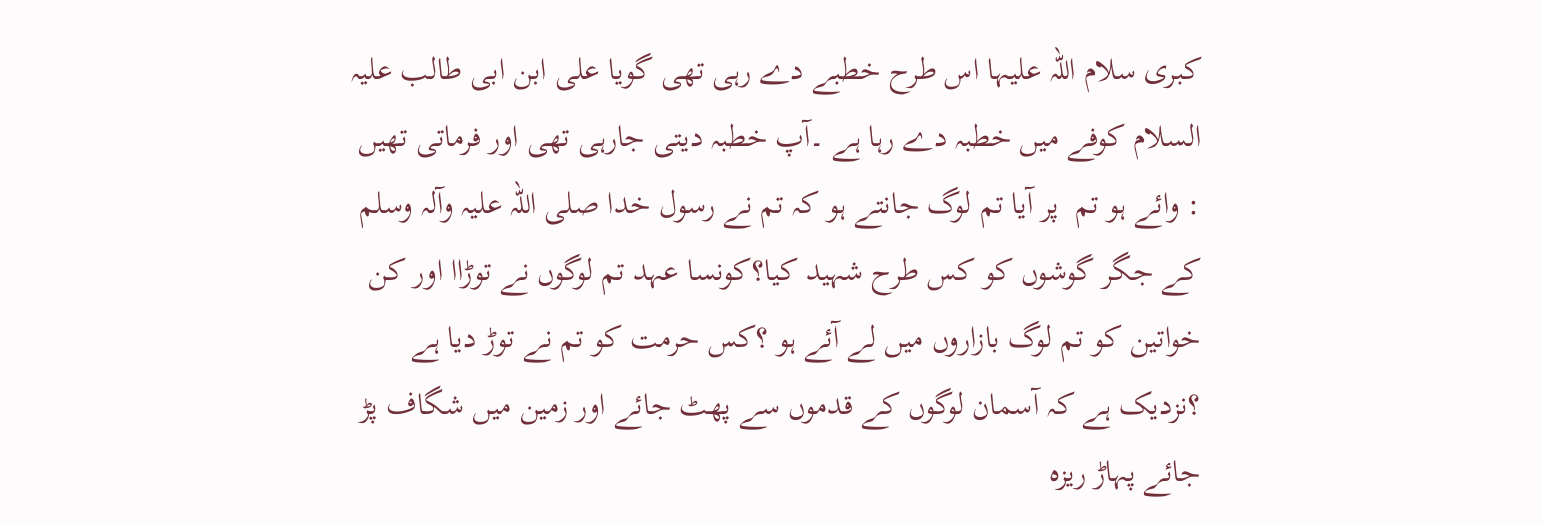کبری سلام اللہ علیہا اس طرح خطبے دے رہی تھی گویا علی ابن ابی طالب علیہ السلام کوفے میں خطبہ دے رہا ہے ۔آپ خطبہ دیتی جارہی تھی اور فرماتی تھیں : وائے ہو تم  پر آیا تم لوگ جانتے ہو کہ تم نے رسول خدا صلی اللہ علیہ وآلہ وسلم کے جگر گوشوں کو کس طرح شہید کیا؟کونسا عہد تم لوگوں نے توڑاا اور کن خواتین کو تم لوگ بازاروں میں لے آئے ہو ؟کس حرمت کو تم نے توڑ دیا ہے ؟نزدیک ہے کہ آسمان لوگوں کے قدموں سے پھٹ جائے اور زمین میں شگاف پڑ جائے پہاڑ ریزہ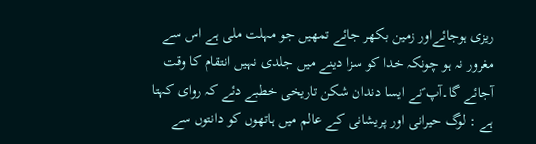ریزی ہوجائےاور زمین بکھر جائے تمھیں جو مہلت ملی ہے اس سے مغرور نہ ہو چونکہ خدا کو سزا دینے میں جلدی نہیں انتقام کا وقت آجائے گا۔آپ ؑنے ایسا دندان شکن تاریخی خطبے دئے کہ روای کہتا ہے : لوگ حیرانی اور پریشانی کے عالم میں ہاتھوں کو دانتوں سے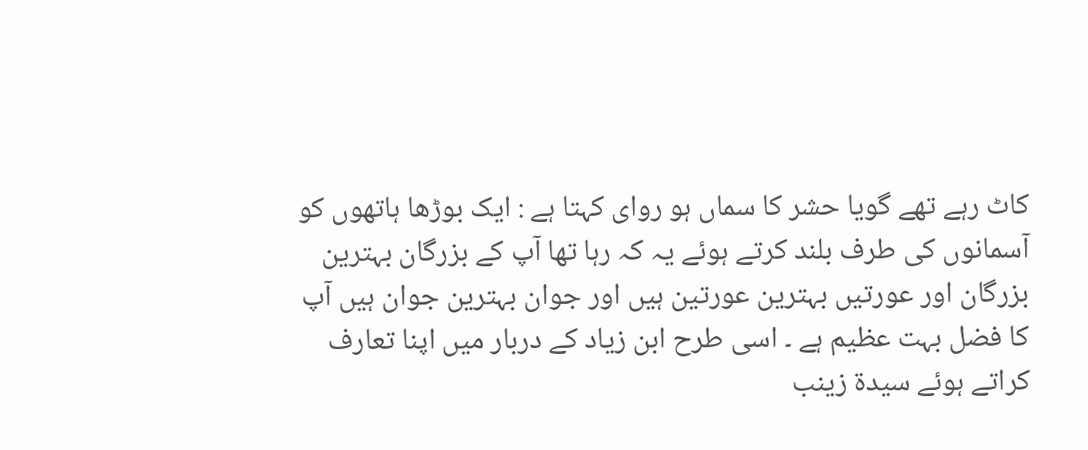کاٹ رہے تھے گویا حشر کا سماں ہو روای کہتا ہے : ایک بوڑھا ہاتھوں کو آسمانوں کی طرف بلند کرتے ہوئے یہ کہ رہا تھا آپ کے بزرگان بہترین بزرگان اور عورتیں بہترین عورتین ہیں اور جوان بہترین جوان ہیں آپ کا فضل بہت عظیم ہے ۔ اسی طرح ابن زیاد کے دربار میں اپنا تعارف کراتے ہوئے سیدۃ زینب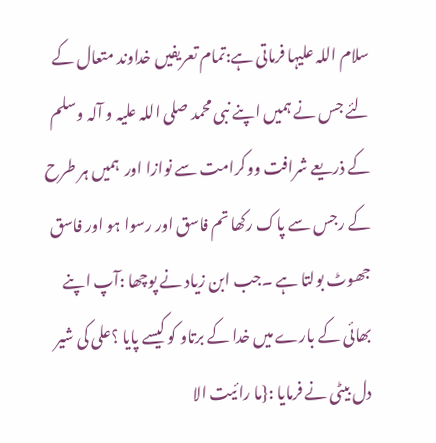سلام اللہ علیہا فرماتی ہے:تمام تعریفیں خداوند متعال کے لئے جس نے ہمیں اپنے نبی محمد صلی اللہ علیہ و آلہ وسلم کے ذریعے شرافت ووکرامت سے نوازا اور  ہمیں ہر طرح کے رجس سے پاک رکھا تم فاسق اور رسوا ہو اور فاسق جھوٹ بولتا ہے ۔جب ابن زیاد نے پوچھا :آپ اپنے بھائی کے بارے میں خدا کے برتاو کو کیسے پایا ؟علی کی شیر دل بیٹی نے فرمایا :{ما رائیت الا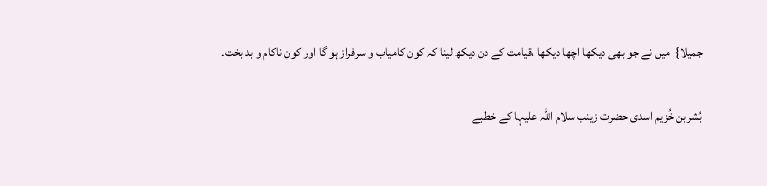جمیلا}  میں نے جو بھی دیکھا اچھا دیکھا ،قیامت کے دن دیکھ لینا کہ کون کامیاب و سرفراز ہو گا اور کون ناکام و بد بخت۔

بُشربن خُزیم اسدی حضرت زینب سلام اللہ علیہا کے خطبے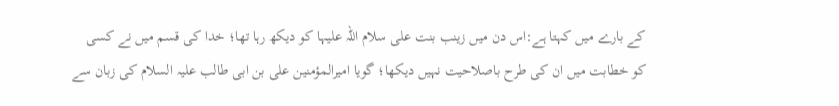کے بارے میں کہتا ہے:اس دن میں زینب بنت علی سلام اللہ علیہا کو دیکھ رہا تھا؛ خدا کی قسم میں نے کسی کو خطابت میں ان کی طرح باصلاحیت نہیں دیکھا؛ گویا امیرالمؤمنین علی بن ابی طالب علیہ السلام کی زبان سے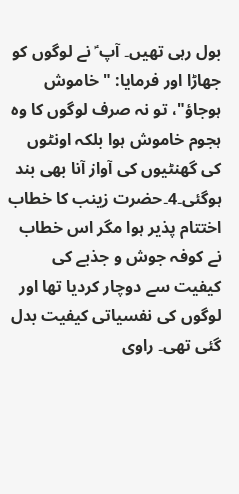بول رہی تھیں۔ آپ ؑ نے لوگوں کو جھاڑا اور فرمایا: "خاموش ہوجاؤ"، تو نہ صرف لوگوں کا وہ ہجوم خاموش ہوا بلکہ اونٹوں کی گھنٹیوں کی آواز آنا بھی بند ہوگئی۔4۔حضرت زینب کا خطاب اختتام پذیر ہوا مگر اس خطاب نے کوفہ جوش و جذبے کی کیفیت سے دوچار کردیا تھا اور لوگوں کی نفسیاتی کیفیت بدل گئی تھی۔ راوی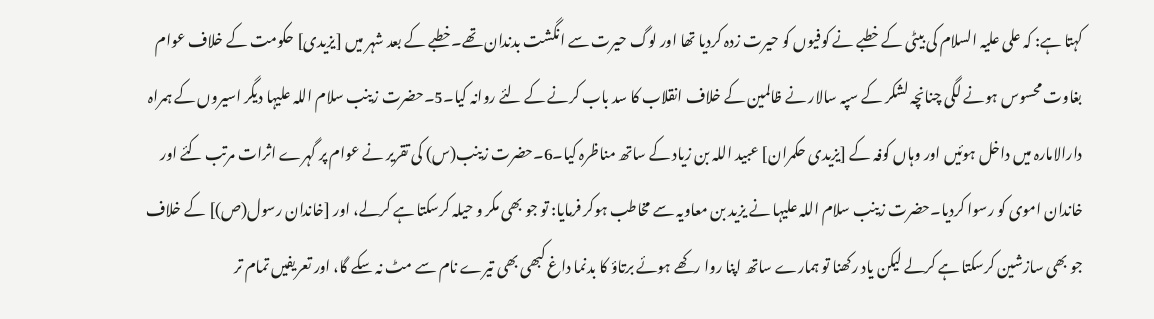کہتا ہے: کہ علی علیہ السلام کی بیٹی کے خطبے نے کوفیوں کو حیرت زدہ کردیا تھا اور لوگ حیرت سے انگشت بدندان تھے۔خطبے کے بعد شہر میں [یزیدی] حکومت کے خلاف عوام بغاوت محسوس ہونے لگی چنانچہ لشکر کے سپہ سالار نے ظالمین کے خلاف انقلاب کا سد باب کرنے کے لئے روانہ کیا۔5۔حضرت زینب سلام اللہ علیہا دیگر اسیروں کے ہمراہ دارالامارہ میں داخل ہوئیں اور وہاں کوفہ کے [یزیدی حکمران] عبید اللہ بن زياد کے ساتھ مناظرہ کیا۔6۔حضرت زینب(س) کی تقریر نے عوام پر گہرے اثرات مرتب کئے اور خاندان اموی کو رسوا کردیا۔حضرت زینب سلام اللہ علیہا نے یزید بن معاویہ سے مخاطب ہوکر فرمایا: تو جو بھی مکر و حیلہ کرسکتا ہے کرلے، اور [خاندان رسول(ص)] کے خلاف جو بھی سازشین کرسکتا ہے کرلے لیکن یاد رکھنا تو ہمارے ساتھ اپنا روا رکھے ہوئے برتاؤ کا بدنما داغ کبھی بھی تیرے نام سے مٹ نہ سکے گا، اور تعریفیں تمام تر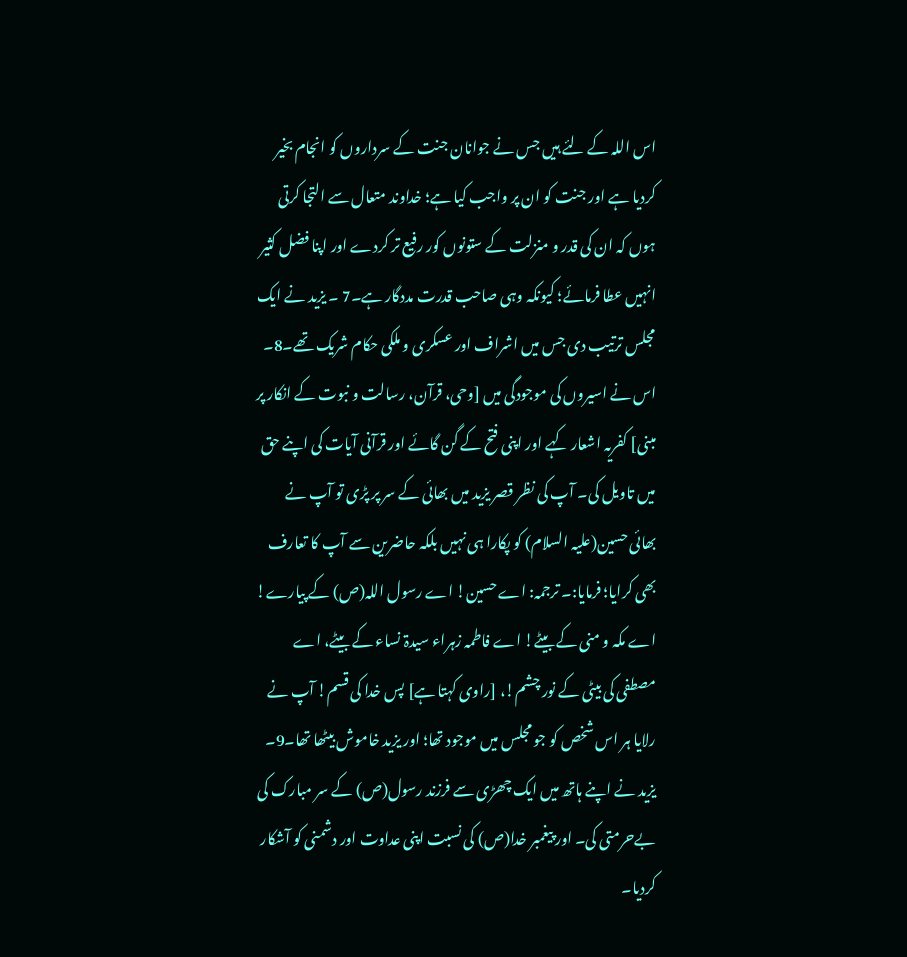اس اللہ کے لئے ہیں جس نے جوانان جنت کے سرداروں کو انجام بخیر کردیا ہے اور جنت کو ان پر واجب کیا ہے؛ خداوند متعال سے التجا کرتی ہوں کہ ان کی قدر و منزلت کے ستونوں کور رفیع تر کردے اور اپنا فضل کثیر انہيں عطا فرمائے؛ کیونکہ وہی صاحب قدرت مددگار ہے۔7 ۔ یزید نے ایک مجلس ترتیب دی جس میں اشراف اور عسکری و ملکی حکام شریک تھے۔8۔ اس نے اسیروں کی موجودگی میں [وحی، قرآن، رسالت و نبوت کے انکار پر مبنی] کفریہ اشعار کہے اور اپنی فتح کے گن گائے اور قرآنی آیات کی اپنے حق میں تاویل کی۔ آپ کی نظر قصر یزید میں بھائی کے سر پر پڑی تو آپ نے بھائی حسین(علیہ السلام) کو پکارا ہی نہیں بلکہ حاضرین سے آپ کا تعارف بھی کرایا؛ فرمایا:۔ ترجمہ: اے حسین! اے رسول اللہ(ص) کے پیارے! اے مکہ و منی کے بیٹے! اے فاطمہ زہراء سیدۃ نساء کے بیٹے، اے مصطفی کی بیٹی کے نور چشم!، [راوی کہتا ہے] پس خدا کی قسم! آپ نے رلایا ہر اس شخص کو جو مجلس میں موجود تھا؛ اور یزید خاموش بیٹھا تھا۔9۔ یزید نے اپنے ہاتھ میں ایک چھڑی سے فرزند رسول(ص) کے سر مبارک کی بےحرمتی کی۔ اور پیغمبر خدا(ص) کی نسبت اپنی عداوت اور دشمنی کو آشکار کردیا۔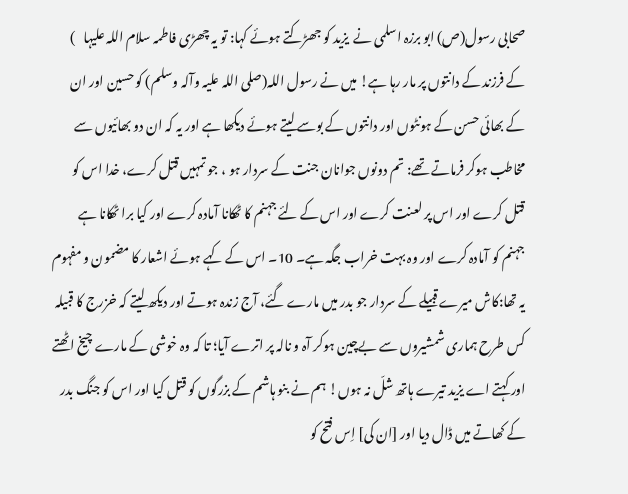صحابی رسول(ص) ابو برزہ اسلمی نے  یزید کو جھڑکتے ہوئے کہا: تو یہ چھڑی فاطمہ سلام اللہ علیہا   ) کے فرزند کے دانتوں پر مار رہا ہے! ميں نے رسول اللہ(صلی اللہ علیہ وآلہ وسلم) کو حسین اور ان کے بھائی حسن کے ہونٹوں اور دانتوں کے بوسے لیتے ہوئے دیکھا ہے اور یہ کہ ان دو بھائیوں سے مخاطب ہوکر فرماتے تھے: تم دونوں جوانان جنت کے سردار ہو ، جو تمہیں قتل کرے، خدا اس کو قتل کرے اور اس پر لعنت کرے اور اس کے لئے جہنم کا ٹھکانا آمادہ کرے اور کیا برا ٹھکانا ہے جہنم کو آمادہ کرے اور وہ بہت خراب جگہ ہے۔ 10۔ اس کے کہے ہوئے اشعار کا مضمون و مفہوم یہ تھا:کاش میرے قبیلے کے سردار جو بدر میں مارے گئے، آج زندہ ہوتے اور دیکھ لیتے کہ خزرج کا قبیلہ کس طرح ہماری شمشیروں سے بےچین ہوکر آہ و نالہ پر اترے آیا؛ تا کہ وہ خوشی کے مارے چیخ اٹھتے اور کہتے اے یزید تیرے ہاتھ شلّ نہ ہوں! ہم نے بنو ہاشم کے بزرگوں کو قتل کیا اور اس کو جنگ بدر کے کھاتے میں ڈال دیا اور [ان کی] اِس فتح کو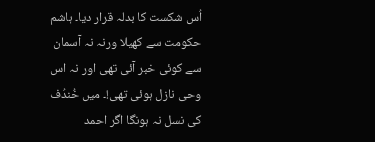اُس شکست کا بدلہ قرار دیا۔ ہاشم حکومت سے کھیلا ورنہ نہ آسمان سے کوئی خبر آئی تھی اور نہ اس وحی نازل ہوئی تھی!۔ میں خُندُف کی نسل نہ ہونگا اگر احمد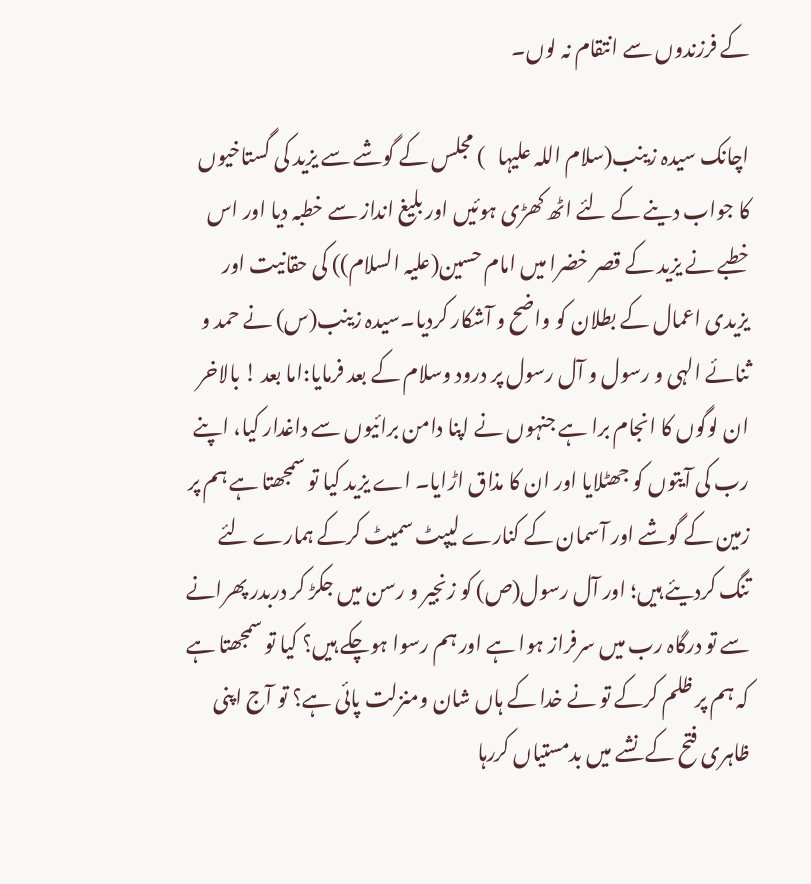کے فرزندوں سے انتقام نہ لوں۔

اچانک سیدہ زینب(سلام اللہ علیہا   ) مجلس کے گوشے سے یزید کی گستاخیوں کا جواب دینے کے لئے اٹھ کھڑی ہوئیں اور بلیغ انداز سے خطبہ دیا اور اس خطبے نے یزید کے قصر خضرا میں امام حسین(علیہ السلام)) کی حقانیت اور یزیدی اعمال کے بطلان کو واضح و آشکار کردیا۔سیدہ زينب(س) نے حمد و ثنائے الہی و رسول و آل رسول پر درود وسلام کے بعد فرمایا:اما بعد ! بالاخر ان لوگوں کا انجام برا ہے جنہوں نے اپنا دامن برائیوں سے داغدار کیا، اپنے رب کی آیتوں کو جھٹلایا اور ان کا مذاق اڑایا۔ اے یزید کیا تو سمجھتا ہے ہم پر زمین کے گوشے اور آسمان کے کنارے لیپٹ سمیٹ کرکے ہمارے لئے تنگ کردیئے ہیں؛ اور آل رسول(ص) کو زنجیر و رسن میں جکڑ کر دربدر پھرانے سے تو درگاہ رب میں سرفراز ہوا ہے اور ہم رسوا ہوچکے ہیں؟ کیا تو سمجھتا ہے کہ ہم پر ظلم کرکے تو نے خدا کے ہاں شان ومنزلت پائی ہے؟ تو آج اپنی ظاہری فتح کے نشے میں بدمستیاں کررہا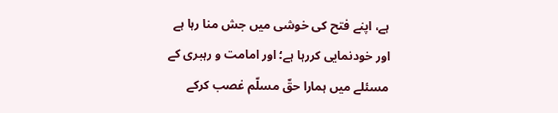ہے، اپنے فتح کی خوشی میں جش منا رہا ہے اور خودنمایی کررہا ہے؛ اور امامت و رہبری کے مسئلے میں ہمارا حقّ مسلّم غصب کرکے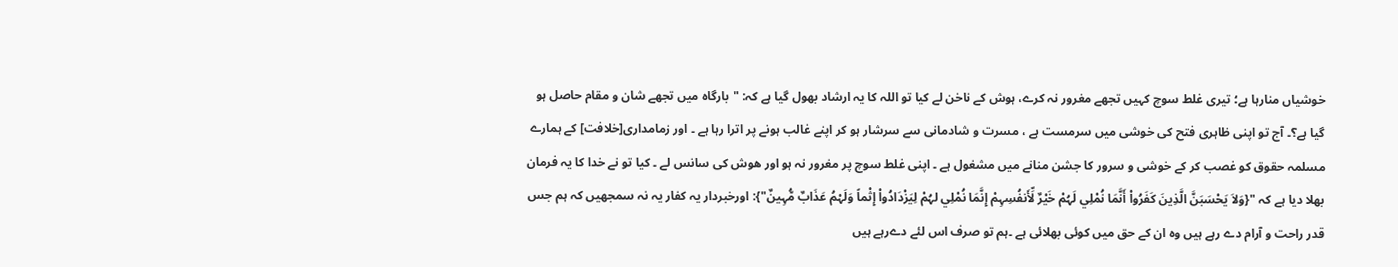خوشیاں منارہا ہے؛ تیری غلط سوچ کہیں تجھے مغرور نہ کرے، ہوش کے ناخن لے کیا تو اللہ کا یہ ارشاد بھول گیا ہے کہ: "بارگاہ میں تجھے شان و مقام حاصل ہو گیا ہے؟۔ آج تو اپنی ظاہری فتح کی خوشی میں سرمست ہے ، مسرت و شادمانی سے سرشار ہو کر اپنے غالب ہونے پر اترا رہا ہے ۔ اور زمامداری[خلافت] کے ہمارے مسلمہ حقوق کو غصب کر کے خوشی و سرور کا جشن منانے میں مشغول ہے ۔ اپنی غلط سوچ پر مغرور نہ ہو اور هوش کی سانس لے ۔ کیا تو نے خدا کا یہ فرمان بھلا دیا ہے کہ "{وَلاَ يَحْسَبَنَّ الَّذِينَ کَفَرُواْ أَنَّمَا نُمْلِي لَہُمْ خَيْرٌ لِّأَنفُسِہِمْ إِنَّمَا نُمْلِي لہُمْ لِيَزْدَادُواْ إِثْماً وَلَہْمُ عَذَابٌ مُّہِينٌ"}: اورخبردار یہ کفار یہ نہ سمجھیں کہ ہم جس قدر راحت و آرام دے رہے ہیں وہ ان کے حق میں کوئی بھلائی ہے ۔ہم تو صرف اس لئے دےرہے ہیں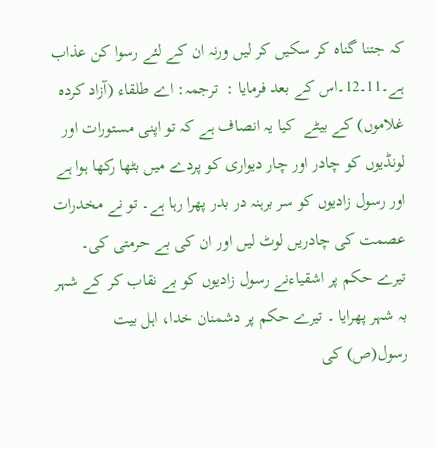کہ جتنا گناہ کر سکیں کر لیں ورنہ ان کے لئے رسوا کن عذاب ہے۔11۔12۔اس کے بعد فرمایا :  ترجمہ: اے طلقاء (آزاد کردہ غلاموں) کے بیٹے  کیا یہ انصاف ہے کہ تو اپنی مستورات اور لونڈیوں کو چادر اور چار دیواری کو پردے میں بٹھا رکھا ہوا ہے اور رسول زادیوں کو سر برہنہ در بدر پھرا رہا ہے۔ تو نے مخدرات عصمت کی چادریں لوٹ لیں اور ان کی بے حرمتی کی۔ تیرے حکم پر اشقیاءنے رسول زادیوں کو بے نقاب کر کے شہر بہ شہر پھرایا ۔ تیرے حکم پر دشمنان خدا، اہل بیت رسول(ص) کی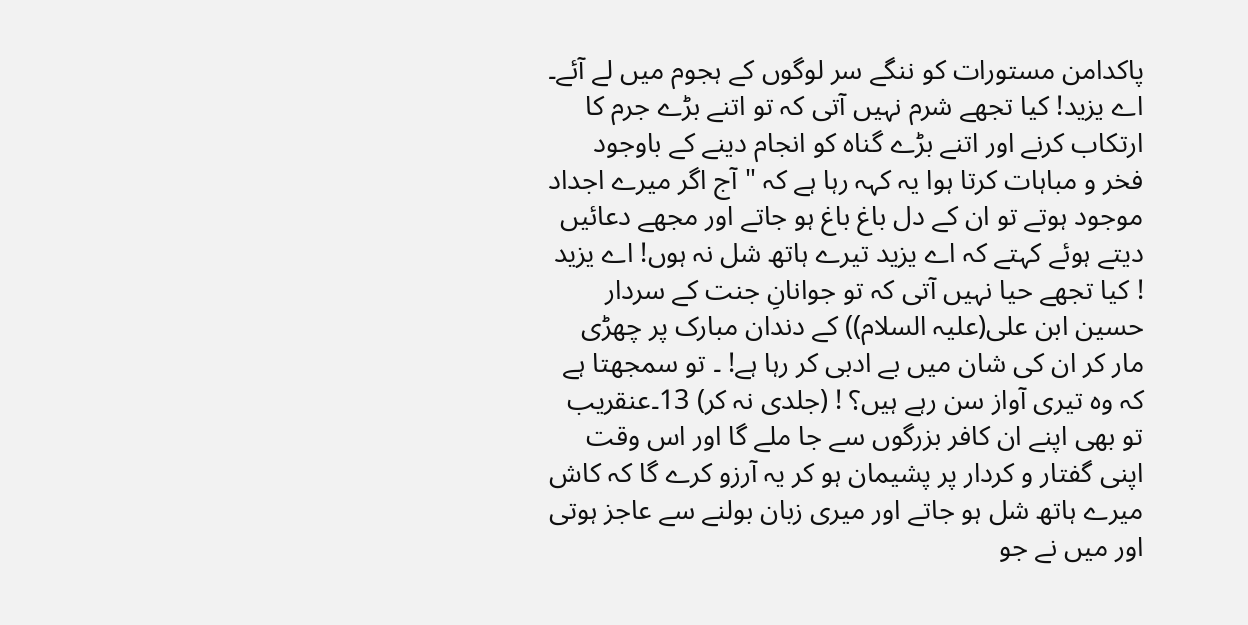پاکدامن مستورات کو ننگے سر لوگوں کے ہجوم میں لے آئے۔  اے یزید! کیا تجھے شرم نہیں آتی کہ تو اتنے بڑے جرم کا ارتکاب کرنے اور اتنے بڑے گناہ کو انجام دینے کے باوجود فخر و مباہات کرتا ہوا یہ کہہ رہا ہے کہ "آج اگر میرے اجداد موجود ہوتے تو ان کے دل باغ باغ ہو جاتے اور مجھے دعائیں دیتے ہوئے کہتے کہ اے یزید تیرے ہاتھ شل نہ ہوں! اے یزید ! کیا تجھے حیا نہیں آتی کہ تو جوانانِ جنت کے سردار حسین ابن علی(علیہ السلام)) کے دندان مبارک پر چھڑی مار کر ان کی شان میں بے ادبی کر رہا ہے! ۔ تو سمجھتا ہے کہ وہ تیری آواز سن رہے ہیں؟ ! (جلدی نہ کر) 13۔عنقریب تو بھی اپنے ان کافر بزرگوں سے جا ملے گا اور اس وقت اپنی گفتار و کردار پر پشیمان ہو کر یہ آرزو کرے گا کہ کاش میرے ہاتھ شل ہو جاتے اور میری زبان بولنے سے عاجز ہوتی اور میں نے جو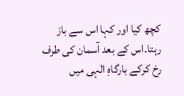کچھ کیا اور کہا اس سے باز رہتا۔اس کے بعد آسمان کی طرف رخ کرکے بارگاہِ الٰہی میں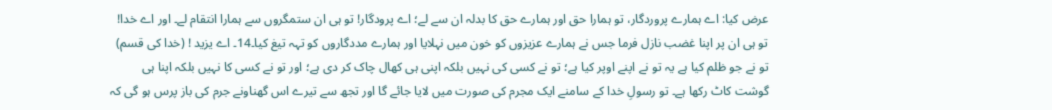عرض کیا: اے ہمارے پروردگار، تو ہمارا حق اور ہمارے حق کا بدلہ ان سے لے؛ اے پرودگار! تو ہی ان ستمگروں سے ہمارا انتقام لے۔ اور اے خدا! تو ہی ان پر اپنا غضب نازل فرما جس نے ہمارے عزیزوں کو خون میں نہلایا اور ہمارے مددگاروں کو تہہ تیغ کیا۔14۔ اے یزید ! (خدا کی قسم) تو نے جو ظلم کیا ہے یہ تو نے اپنے اوپر کیا ہے؛ تو نے کسی کی نہیں بلکہ اپنی ہی کھال چاک کر دی ہے؛ اور تو نے کسی کا نہیں بلکہ اپنا ہی گوشت کاٹ رکھا ہے۔ تو رسولِ خدا کے سامنے ایک مجرم کی صورت میں لایا جائے گا اور تجھ سے تیرے اس گھناونے جرم کی باز پرس ہو گی کہ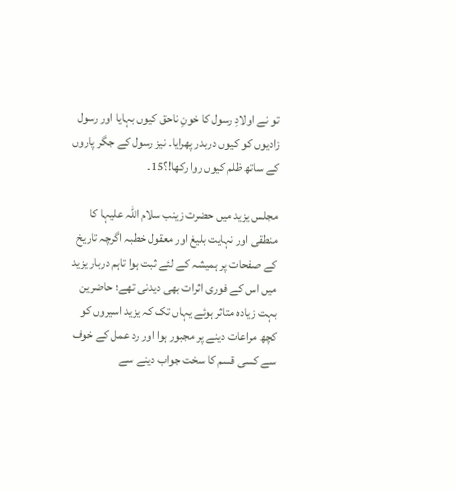تو نے اولادِ رسول کا خونِ ناحق کیوں بہایا اور رسول زادیوں کو کیوں دربدر پھرایا۔ نیز رسول کے جگر پاروں کے ساتھ ظلم کیوں روا رکھا!؟15۔

مجلس یزید میں حضرت زينب سلام اللہ علیہا کا منطقی اور نہایت بلیغ اور معقول خطبہ اگرچہ تاریخ کے صفحات پر ہمیشہ کے لئے ثبت ہوا تاہم دربار یزید میں اس کے فوری اثرات بھی دیدنی تھے؛ حاضرین بہت زيادہ متاثر ہوئے یہاں تک کہ یزید اسیروں کو کچھ مراعات دینے پر مجبور ہوا اور رد عمل کے خوف سے کسی قسم کا سخت جواب دینے سے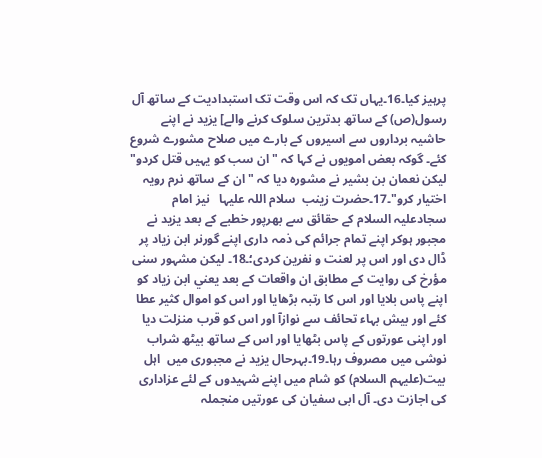پرہیز کیا۔16۔یہاں تک کہ اس وقت تک استبدادیت کے ساتھ آل رسول(ص) کے ساتھ بدترین سلوک کرنے والے] یزید نے اپنے حاشیہ برداروں سے اسیروں کے بارے میں صلاح مشورے شروع کئے۔ گوکہ بعض امویوں نے کہا کہ "ان سب کو یہیں قتل کردو" لیکن نعمان بن بشیر نے مشورہ دیا کہ "ان کے ساتھ نرم رویہ اختیار کرو"۔17۔حضرت زینب  سلام اللہ علیہا   نیز امام سجادعلیہ السلام کے حقائق سے بھرپور خطبے کے بعد یزید نے مجبور ہوکر اپنے تمام جرائم کی ذمہ داری اپنے گورنر ابن زیاد پر ڈال دی اور اس پر لعنت و نفرین کردی؛۔18۔ لیکن مشہور سنی مؤرخ کی روایت کے مطابق ان واقعات کے بعد يعني ابن زیاد کو اپنے پاس بلایا اور اس کا رتبہ بڑھایا اور اس کو اموال کثیر عطا کئے اور بیش بہاء تحائف سے نوازآ اور اس کو قرب منزلت دیا اور اپنی عورتوں کے پاس بٹھایا اور اس کے ساتھ بیٹھ شراب نوشی میں مصروف رہا۔19۔بہرحال یزید نے مجبوری میں  اہل بیت(علیہم السلام) کو شام میں اپنے شہیدوں کے لئے عزاداری کی اجازت دی۔ آل ابی سفیان کی عورتیں منجملہ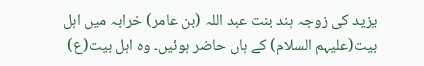یزید کی زوجہ ہند بنت عبد اللہ (بن عامر) خرابہ میں اہل بیت(علیہم السلام) کے ہاں حاضر ہوئیں۔ وہ اہل بیت(ع)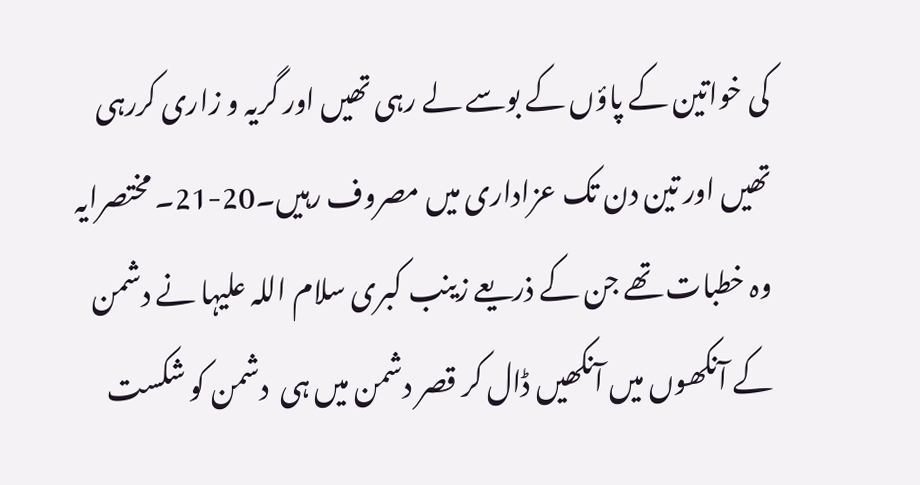کی خواتین کے پاؤں کے بوسے لے رہی تھیں اور گریہ و زاری کررہی تھیں اور تین دن تک عزاداری میں مصروف رہیں۔20-21۔ مختصرایہ وہ خطبات تھے جن کے ذریعے زینب کبری سلام اللہ علیہا نے دشمن کے آنکھوں میں آنکھیں ڈال کر قصر دشمن میں ہی  دشمن کو شکست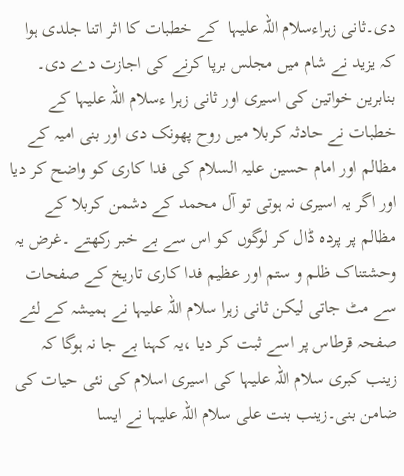دی۔ثانی زہراءسلام اللہ علیہا  کے خطبات کا اثر اتنا جلدی ہوا کہ یزید نے شام میں مجلس برپا کرنے کی اجازت دے دی۔ بنابرین خواتین کی اسیری اور ثانی زہرا ءسلام اللہ علیہا کے خطبات نے حادثہ کربلا میں روح پھونک دی اور بنی امیہ کے مظالم اور امام حسین علیہ السلام کی فدا کاری کو واضح کر دیا اور اگر یہ اسیری نہ ہوتی تو آل محمد کے دشمن کربلا کے مظالم پر پردہ ڈال کر لوگوں کو اس سے بے خبر رکھتے ۔غرض یہ وحشتناک ظلم و ستم اور عظیم فدا کاری تاریخ کے صفحات سے مٹ جاتی لیکن ثانی زہرا سلام اللہ علیہا نے ہمیشہ کے لئے صفحہ قرطاس پر اسے ثبت کر دیا ،یہ کہنا بے جا نہ ہوگا کہ زینب کبری سلام اللہ علیہا کی اسیری اسلام کی نئی حیات کی ضامن بنی۔زینب بنت علی سلام اللہ علیہا نے ایسا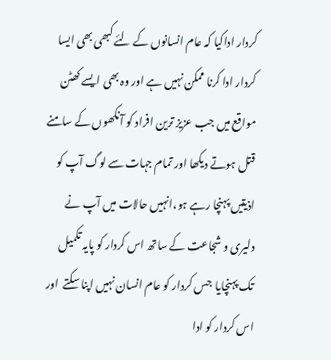کردار اداکیا کہ عام انسانوں کے لئے کبھی بھی ایسا کردار ادا کرنا ممکن نہیں ہے اور وہ بھی ایسے کھٹن مواقع میں جب عزیز ترین افراد کو آنکھوں کے سامنے قتل ہوتے دیکھا اور تمام جہات سے لوگ آپ کو اذیتیں پہنچا رہے ہو،انہیں حالات میں آپ نے دلیری و شجاعت کے ساتھ اس کردار کو پایہ تکمیل تک پہنچایا  جس کردار کو عام انسان نہیں اپنا سکتے  اور اس کردار کو ادا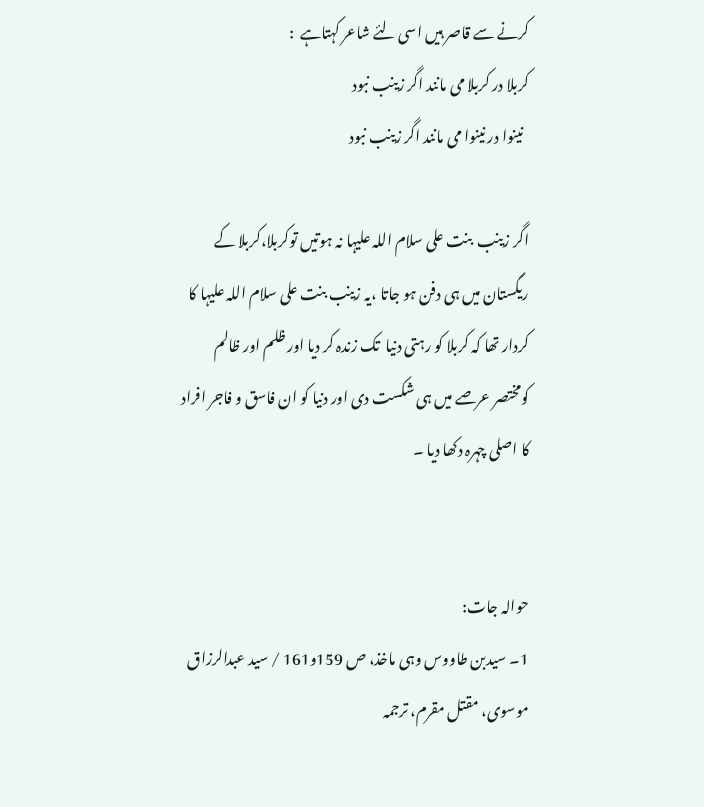کرنے سے قاصر ہیں اسی لئے شاعر کہتاہے  :
کربلا در کربلا می مانند اگر زینب نبود
  نینوا در نینوا می مانند اگر زینب نبود

اگر زینب  بنت علی سلام اللہ علیہا نہ ہوتیں توکربلا،کربلا کے ریگستان میں ہی دفن ہو جاتا ،یہ زینب بنت علی سلام اللہ علیہا کا کردار تھا کہ کربلا کو رہتی دنیا  تک زندہ کر دیا اور ظلم اور ظالم کومختصر عرصے میں ہی شکست دی اور دنیا کو ان فاسق و فاجر افراد کا اصلی چہرہ دکھا دیا ۔


حوالہ جات:
1۔ سیدبن طاووس وہی ماخذ، ص 159و161 / سید عبدالرزاق موسوی، مقتل مقرم، ترجمہ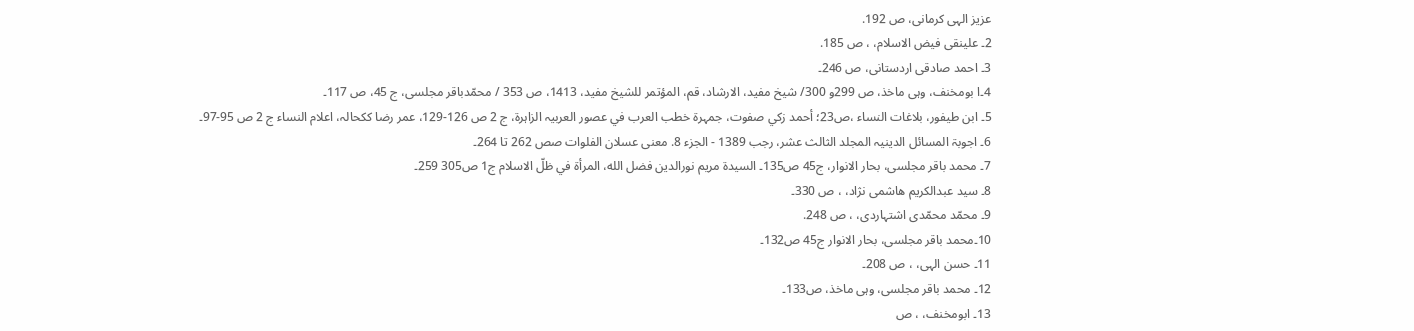عزیز الہی كرمانی، ص 192.
2۔ علینقی فیض الاسلام، ، ص 185.
3۔ احمد صادقی اردستانی، ص 246۔
4۔ا بومخنف، وہی ماخذ، ص 299و 300/ شیخ مفید، الارشاد، قم، المؤتمر للشیخ مفید، 1413، ص 353 / محمّدباقر مجلسی، ج 45، ص 117۔
5۔ ابن طيفور، بلاغات النساء ،ص23؛ أحمد زکي صفوت، جمہرۃ خطب العرب في عصور العربيہ الزاہرۃ، ج 2 ص 126-129، عمر رضا كکحالہ، اعلام النساء ج 2 ص 95-97۔
6۔ اجوبۃ المسائل الدینیہ المجلد الثالث عشر، رجب 1389 - الجزء 8. معنی عسلان الفلوات صص 262 تا 264۔
7۔ محمد باقر مجلسی، بحار الانوار، ج45 ص135۔ السيدۃ مريم نورالدين فضل الله، المرأۃ في ظلّ الاسلام ج1 ص305 259۔
8۔ سید عبدالکریم هاشمی نژاد، ، ص 330۔
9۔ محمّد محمّدی اشتہاردی، ، ص 248.
10۔محمد باقر مجلسی، بحار الانوار ج45 ص132۔
11۔ حسن الہی، ، ص 208۔
12۔ محمد باقر مجلسی، وہی ماخذ، ص133۔
13۔ ابومخنف، ، ص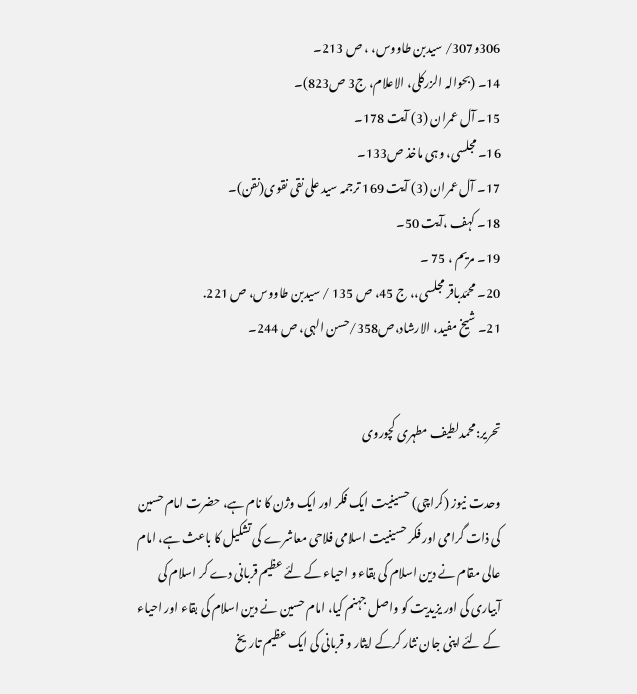306و307/ سیدبن طاووس، ، ص 213۔
14۔ (بحوالہ الزرکلی، الاعلام، ج3 ص823)۔
15۔ آل عمران (3) آیت 178۔
16۔ مجلسی، وہی ماخذ ص133۔
17۔ آل عمران (3) آیت 169 ترجمہ سید علی نقی نقوی(نقن)۔
18۔ کہف ،آیت 50۔
19۔ مریم ، 75 ۔
20۔ محمّدباقر مجلسی،، ج 45، ص 135 / سیدبن طاووس، ص 221.
21۔ شیخ مفید، الارشاد،ص358/حسن الہی، ص 244۔


تحریر:محمدلطیف مطہری کچوروی

وحدت نیوز (کراچی) حسینیت ایک فکر اور ایک وژن کا نام ہے، حضرت امام حسین کی ذات گرامی اور فکر حسینیت اسلامی فلاحی معاشرے کی تشکیل کا باعث ہے، امام عالی مقام نے دین اسلام کی بقاء و احیاء کے لئے عظیم قربانی دے کر اسلام کی آبیاری کی اور یزیدیت کو واصل جہنم کیا، امام حسین نے دین اسلام کی بقاء اور احیاء کے لئے اپنی جان نثار کرکے ایثار و قربانی کی ایک عظیم تاریخ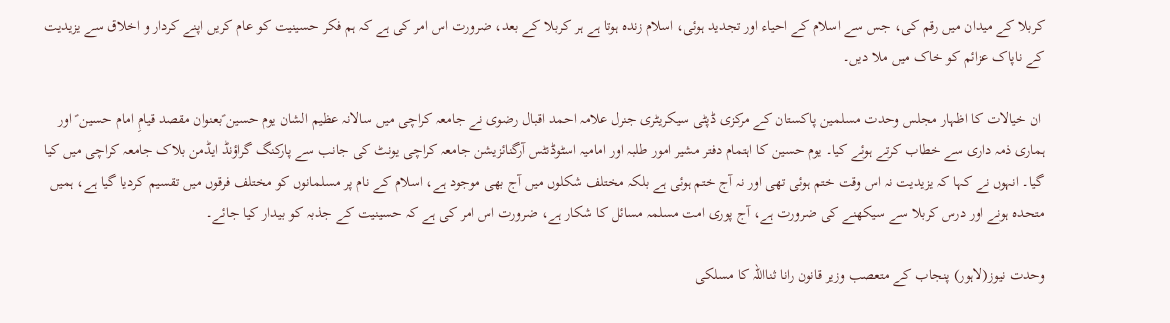کربلا کے میدان میں رقم کی، جس سے اسلام کے احیاء اور تجدید ہوئی، اسلام زندہ ہوتا ہے ہر کربلا کے بعد، ضرورت اس امر کی ہے کہ ہم فکر حسینیت کو عام کریں اپنے کردار و اخلاق سے یزیدیت کے ناپاک عزائم کو خاک میں ملا دیں۔

 ان خیالات کا اظہار مجلس وحدت مسلمین پاکستان کے مرکزی ڈپٹی سیکریٹری جنرل علامہ احمد اقبال رضوی نے جامعہ کراچی میں سالانہ عظیم الشان یوم حسین ؑبعنوان مقصد قیامِ امام حسین ؑ اور ہماری ذمہ داری سے خطاب کرتے ہوئے کیا۔ یوم حسین کا اہتمام دفتر مشیر امور طلبہ اور امامیہ اسٹوڈنٹس آرگنائزیشن جامعہ کراچی یونٹ کی جانب سے پارکنگ گراؤنڈ ایڈمن بلاک جامعہ کراچی میں کیا گیا۔ انہوں نے کہا کہ یزیدیت نہ اس وقت ختم ہوئی تھی اور نہ آج ختم ہوئی ہے بلکہ مختلف شکلوں میں آج بھی موجود ہے، اسلام کے نام پر مسلمانوں کو مختلف فرقوں میں تقسیم کردیا گیا ہے، ہمیں متحدہ ہونے اور درس کربلا سے سیکھنے کی ضرورت ہے، آج پوری امت مسلمہ مسائل کا شکار ہے، ضرورت اس امر کی ہے کہ حسینیت کے جذبہ کو بیدار کیا جائے۔

وحدت نیوز(لاہور) پنجاب کے متعصب وزیر قانون رانا ثنااللہ کا مسلکی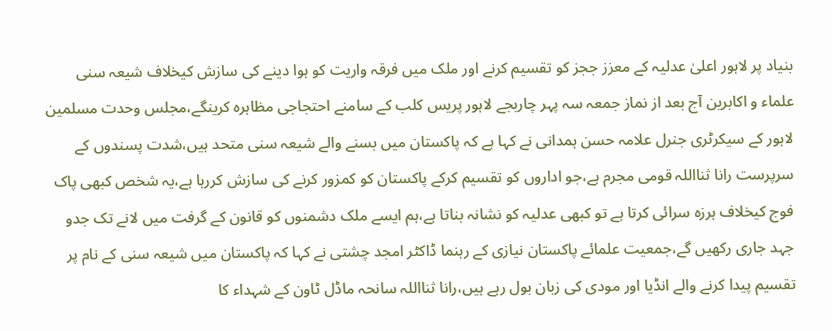بنیاد پر لاہور اعلیٰ عدلیہ کے معزز ججز کو تقسیم کرنے اور ملک میں فرقہ واریت کو ہوا دینے کی سازش کیخلاف شیعہ سنی علماء و اکابرین آج بعد از نماز جمعہ سہ پہر چاربجے لاہور پریس کلب کے سامنے احتجاجی مظاہرہ کرینگے،مجلس وحدت مسلمین لاہور کے سیکرٹری جنرل علامہ حسن ہمدانی نے کہا ہے کہ پاکستان میں بسنے والے شیعہ سنی متحد ہیں،شدت پسندوں کے سرپرست رانا ثنااللہ قومی مجرم ہے،جو اداروں کو تقسیم کرکے پاکستان کو کمزور کرنے کی سازش کررہا ہے،یہ شخص کبھی پاک فوج کیخلاف ہرزہ سرائی کرتا ہے تو کبھی عدلیہ کو نشانہ بناتا ہے،ہم ایسے ملک دشمنوں کو قانون کے گرفت میں لانے تک جدو جہد جاری رکھیں گے،جمعیت علمائے پاکستان نیازی کے رہنما ڈاکٹر امجد چشتی نے کہا کہ پاکستان میں شیعہ سنی کے نام پر تقسیم پیدا کرنے والے انڈیا اور مودی کی زبان بول رہے ہیں،رانا ثنااللہ سانحہ ماڈل ٹاون کے شہداء کا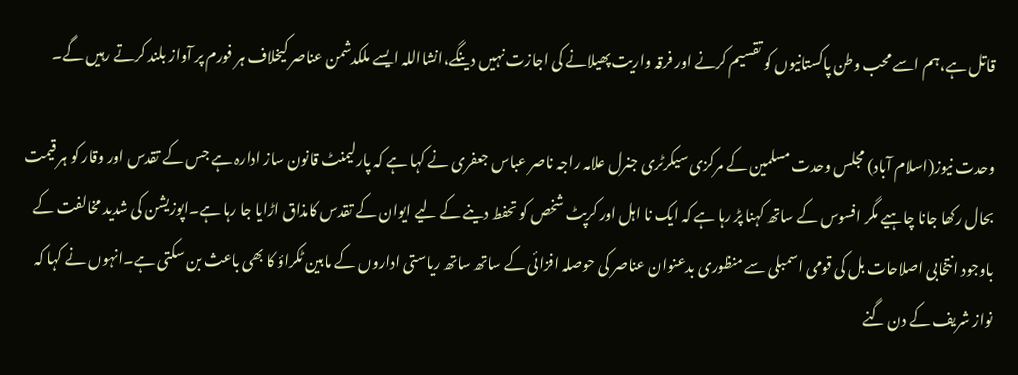قاتل ہے،ہم اسے محب وطن پاکستانیوں کو تقسیم کرنے اور فرقہ واریت پھیلانے کی اجازت نہیں دینگے،انشااللہ ایسے ملکدشمن عناصر کیخلاف ہر فورم پر آواز بلند کرتے رہیں گے۔

وحدت نیوز(اسلام آباد) مجلس وحدت مسلمین کے مرکزی سیکرٹری جنرل علامہ راجہ ناصر عباس جعفری نے کہا ہے کہ پارلیمنٹ قانون ساز ادارہ ہے جس کے تقدس اور وقار کو ہر قیمت بحال رکھا جانا چاہیے مگر افسوس کے ساتھ کہنا پڑ رہا ہے کہ ایک نا اہل اور کرپٹ شخص کو تحفط دینے کے لیے ایوان کے تقدس کامذاق اڑایا جا رہا ہے۔اپوزیشن کی شدید مخالفت کے باوجود انتخابی اصلاحات بل کی قومی اسمبلی سے منظوری بدعنوان عناصر کی حوصلہ افزائی کے ساتھ ساتھ ریاستی اداروں کے مابین ٹکراؤ کا بھی باعث بن سکتی ہے۔انہوں نے کہا کہ نواز شریف کے دن گنے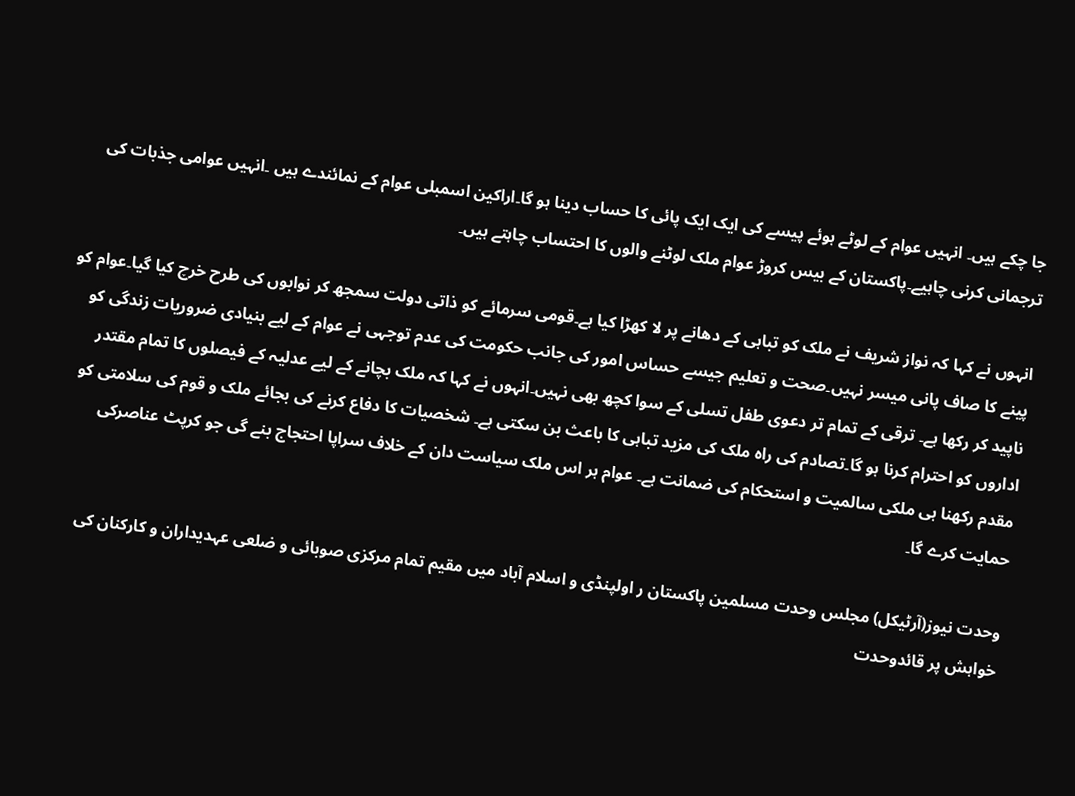جا چکے ہیں۔ انہیں عوام کے لوٹے ہوئے پیسے کی ایک ایک پائی کا حساب دینا ہو گا۔اراکین اسمبلی عوام کے نمائندے ہیں ۔انہیں عوامی جذبات کی ترجمانی کرنی چاہیے۔پاکستان کے بیس کروڑ عوام ملک لوٹنے والوں کا احتساب چاہتے ہیں۔

انہوں نے کہا کہ نواز شریف نے ملک کو تباہی کے دھانے پر لا کھڑا کیا ہے۔قومی سرمائے کو ذاتی دولت سمجھ کر نوابوں کی طرح خرچ کیا گیا۔عوام کو پینے کا صاف پانی میسر نہیں۔صحت و تعلیم جیسے حساس امور کی جانب حکومت کی عدم توجہی نے عوام کے لیے بنیادی ضروریات زندگی کو ناپید کر رکھا ہے۔ ترقی کے تمام تر دعوی طفل تسلی کے سوا کچھ بھی نہیں۔انہوں نے کہا کہ ملک بچانے کے لیے عدلیہ کے فیصلوں کا تمام مقتدر اداروں کو احترام کرنا ہو گا۔تصادم کی راہ ملک کی مزید تباہی کا باعث بن سکتی ہے۔ شخصیات کا دفاع کرنے کی بجائے ملک و قوم کی سلامتی کو مقدم رکھنا ہی ملکی سالمیت و استحکام کی ضمانت ہے۔ عوام ہر اس ملک سیاست دان کے خلاف سراپا احتجاج بنے گی جو کرپٹ عناصرکی حمایت کرے گا۔

وحدت نیوز(آرٹیکل) مجلس وحدت مسلمین پاکستان ر اولپنڈی و اسلام آباد میں مقیم تمام مرکزی صوبائی و ضلعی عہدیداران و کارکنان کی خواہش پر قائدوحدت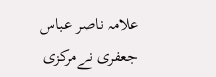علامہ ناصر عباس جعفری نےمرکزی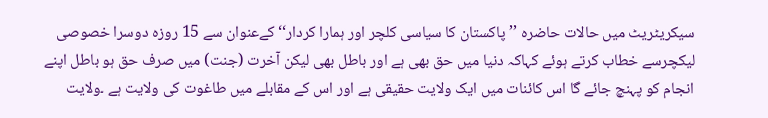سیکریٹریٹ میں حالات حاضرہ ’’ پاکستان کا سیاسی کلچر اور ہمارا کردار‘‘کےعنوان سے 15 روزہ دوسرا خصوصی لیکچرسے خطاب کرتے ہوئے کہاکہ دنیا میں حق بھی ہے اور باطل بھی لیکن آخرت (جنت) میں صرف حق ہو باطل اپنے انجام کو پہنچ جائے گا اس کائنات میں ایک ولایت حقیقی ہے اور اس کے مقابلے میں طاغوت کی ولایت ہے ۔ولایت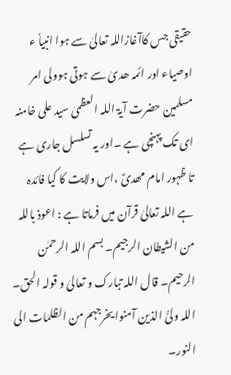حقیقی جس کاآغازاللہ تعالیٰ سے ہوا انبیاٗ ء اوصیاء اور ائمہ ھدیٰ سے ہوتی ہوولی امر مسلمین حضرت آیۃ اللہ العظمیٰ سید علی خامنہ ای تک پہنچی ہے ۔اور یہ تسلسل جاری ہے تا ظہور امام مھدیؑ ،اس ولایت کا کیا فائدہ ہے اللہ تعالیٰ قرآن میں فرماتا ہے : اعوذ باللہ من الشیطان الرجیم۔ بسم اللہ الرحمٰن الرحیم۔ قال اللہ تبارک و تعالیٰ و قولہ الحق۔ اللہ ولیُّ الذین آمنوا یخرجہم من الظلمٰات الی النور۔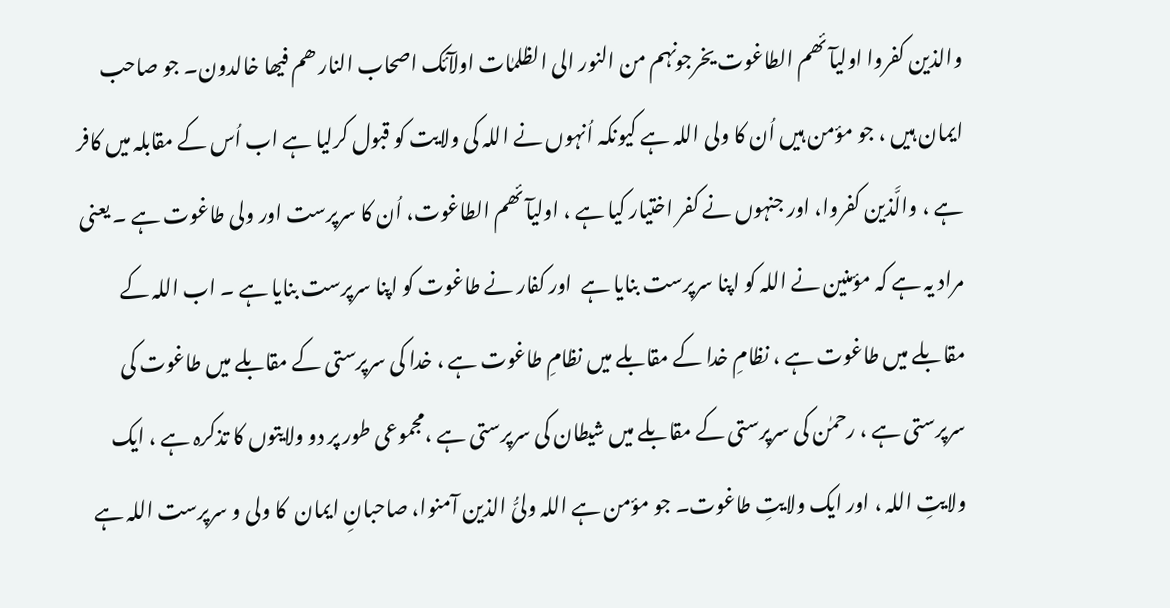والذین کفروا اولیآئھم الطاغوت یخرجونہم من النور الی الظلمٰات اولآئک اصحاب النار ھم فیھا خالدون۔ جو صاحب ایمان ہیں ، جو مؤمن ہیں اُن کا ولی اللہ ہے کیونکہ اُنہوں نے اللہ کی ولایت کو قبول کرلیا ہے اب اُس کے مقابلہ میں کافر ہے ، والَّذین کفروا، اور جنہوں نے کفر اختیار کیا ہے ، اولیآئھم الطاغوت، اُن کا سرپرست اور ولی طاغوت ہے ۔ یعنی مراد یہ ہے کہ مؤمنین نے اللہ کو اپنا سرپرست بنایا ہے  اور کفار نے طاغوت کو اپنا سرپرست بنایا ہے ۔ اب اللہ کے مقابلے میں طاغوت ہے ، نظامِ خدا کے مقابلے میں نظامِ طاغوت ہے ، خدا کی سرپرستی کے مقابلے میں طاغوت کی سرپرستی ہے ، رحمٰن کی سرپرستی کے مقابلے میں شیطان کی سرپرستی ہے ،مجموعی طور پر دو ولایتوں کا تذکرہ ہے ، ایک ولایتِ اللہ ، اور ایک ولایتِ طاغوت۔ جو مؤمن ہے اللہ ولیُّ الذین آمنوا، صاحبانِ ایمان  کا ولی و سرپرست اللہ ہے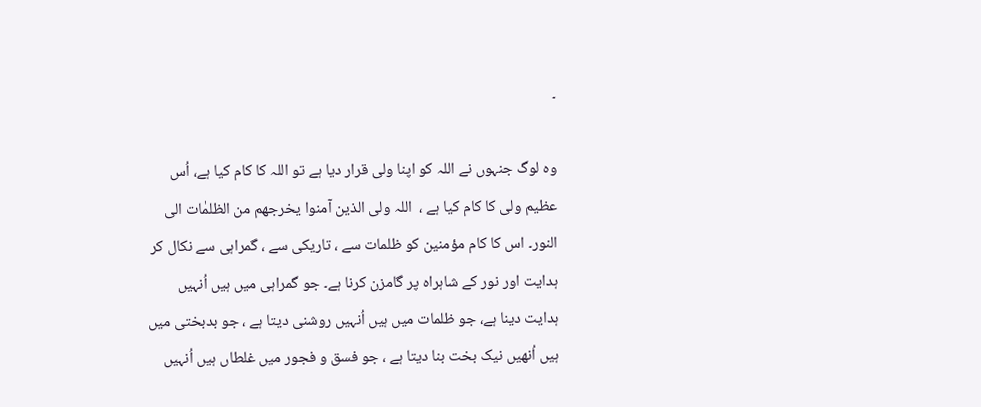۔

وہ لوگ جنہوں نے اللہ کو اپنا ولی قرار دیا ہے تو اللہ کا کام کیا ہے، اُس عظیم ولی کا کام کیا ہے ،  اللہ ولی الذین آمنوا یخرجھم من الظلمٰات الی النور۔ اس کا کام مؤمنین کو ظلمات سے ، تاریکی سے ، گمراہی سے نکال کر ہدایت اور نور کے شاہراہ پر گامزن کرنا ہے۔ جو گمراہی میں ہیں اُنہیں ہدایت دینا ہے، جو ظلمات میں ہیں اُنہیں روشنی دیتا ہے ، جو بدبختی میں ہیں اُنھیں نیک بخت بنا دیتا ہے ، جو فسق و فجور میں غلطاں ہیں اُنہیں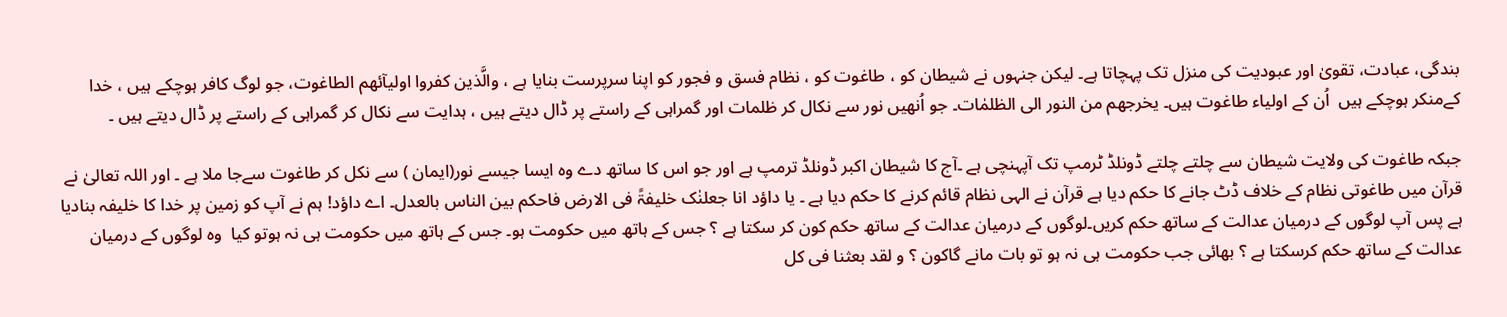بندگی، عبادت، تقویٰ اور عبودیت کی منزل تک پہچاتا ہے۔ لیکن جنہوں نے شیطان کو ، طاغوت کو ، نظام فسق و فجور کو اپنا سرپرست بنایا ہے ، والَّذین کفروا اولیآئھم الطاغوت، جو لوگ کافر ہوچکے ہیں ، خدا کےمنکر ہوچکے ہیں  اُن کے اولیاء طاغوت ہیں۔ یخرجھم من النور الی الظلمٰات۔ جو اُنھیں نور سے نکال کر ظلمات اور گمراہی کے راستے پر ڈال دیتے ہیں ، ہدایت سے نکال کر گمراہی کے راستے پر ڈال دیتے ہیں ۔

جبکہ طاغوت کی ولایت شیطان سے چلتے چلتے ڈونلڈ ٹرمپ تک آپہنچی ہے ۔آج کا شیطان اکبر ڈونلڈ ترمپ ہے اور جو اس کا ساتھ دے وہ ایسا جیسے نور(ایمان ) سے نکل کر طاغوت سےجا ملا ہے ۔ اور اللہ تعالیٰ نے قرآن میں طاغوتی نظام کے خلاف ڈٹ جانے کا حکم دیا ہے قرآن نے الہی نظام قائم کرنے کا حکم دیا ہے ۔ یا داؤد انا جعلنٰک خلیفۃً فی الارض فاحکم بین الناس بالعدل۔ اے داؤد! ہم نے آپ کو زمین پر خدا کا خلیفہ بنادیا ہے پس آپ لوگوں کے درمیان عدالت کے ساتھ حکم کریں۔لوگوں کے درمیان عدالت کے ساتھ حکم کون کر سکتا ہے ؟ جس کے ہاتھ میں حکومت ہو۔ جس کے ہاتھ میں حکومت ہی نہ ہوتو کیا  وہ لوگوں کے درمیان عدالت کے ساتھ حکم کرسکتا ہے ؟ بھائی جب حکومت ہی نہ ہو تو بات مانے گاکون ؟ و لقد بعثنا فی کل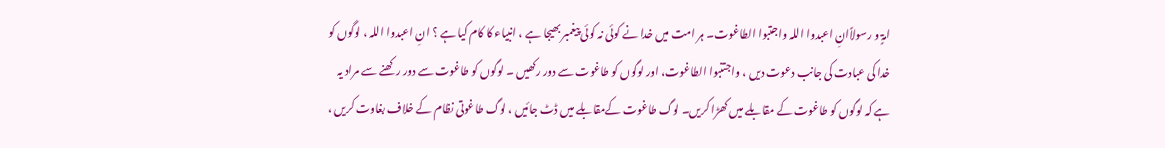امۃٍ و رسولاًانِ اعبدوا اللہ واجتبوا الطاغوت۔ ہر امت میں خدا نے کوئی نہ کوئی پیغمبر بھیجا ہے ، انبیاء کا کام کیا ہے ؟ انِ اعبدوا اللہ ، لوگوں کو خدا کی عبادت کی جانب دعوت دیں ، واجتنبوا الطاغوت، اور لوگوں کو طاغوت سے دور رکھیں ۔ لوگوں کو طاغوت سے دور رکھنے سے مراد یہ ہے کہ لوگوں کو طاغوت کے مقابلے میں کھڑا کریں۔ لوگ طاغوت کےمقابلے میں ڈٹ جائیں ، لوگ طاغوتی نظام کے خلاف بغاوت کریں ،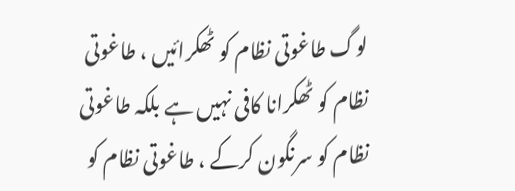لوگ طاغوتی نظام کو ٹھکرائیں ، طاغوتی نظام کو ٹھکرانا کافی نہیں ہے بلکہ طاغوتی نظام کو سرنگون کرکے ، طاغوتی نظام کو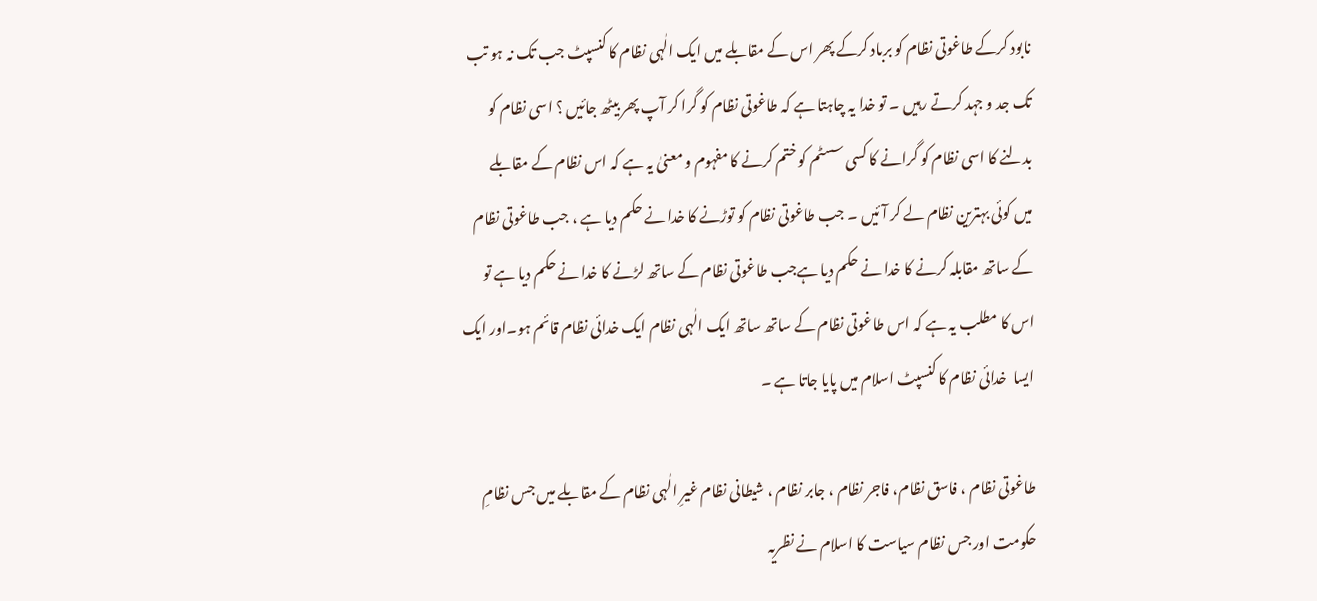نابود کرکے طاغوتی نظام کو برباد کرکے پھر اس کے مقابلے میں ایک الٰہی نظام کا کنسپٹ جب تک نہ ہو تب تک جد و جہد کرتے رہیں ۔ تو خدا یہ چاہتا ہے کہ طاغوتی نظام کو گرا کر آپ پھر بیٹھ جائیں ؟ اسی نظام کو بدلنے کا اسی نظام کو گرانے کا کسی سسٹم کو ختم کرنے کا مفہوم و معنیٰ یہ ہے کہ اس نظام کے مقابلے میں کوئی بہترین نظام لے کر آئیں ۔ جب طاغوتی نظام کو توڑنے کا خدا نے حکم دیا ہے ، جب طاغوتی نظام کے ساتھ مقابلہ کرنے کا خدا نے حکم دیا ہےجب طاغوتی نظام کے ساتھ لڑنے کا خدا نے حکم دیا ہے تو اس کا مطلب یہ ہے کہ اس طاغوتی نظام کے ساتھ ساتھ ایک الٰہی نظام ایک خدائی نظام قائم ہو۔اور ایک ایسا  خدائی نظام کا کنسپٹ اسلام میں پایا جاتا ہے ۔

طاغوتی نظام ، فاسق نظام، فاجر نظام ، جابر نظام ، شیطانی نظام غیرِ الٰہی نظام کے مقابلے میں جس نظامِ حکومت اور جس نظام سیاست کا اسلام نے نظریہ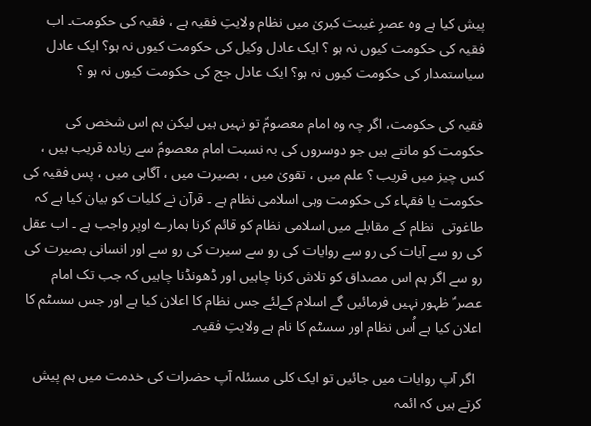پیش کیا ہے وہ عصرِ غیبت کبریٰ میں نظام ولایتِ فقیہ ہے ، فقیہ کی حکومت۔ اب فقیہ کی حکومت کیوں نہ ہو ؟ ایک عادل وکیل کی حکومت کیوں نہ ہو؟ ایک عادل سیاستمدار کی حکومت کیوں نہ ہو؟ ایک عادل جج کی حکومت کیوں نہ ہو ؟

فقیہ کی حکومت، اگر چہ وہ امام معصومؑ تو نہیں ہیں لیکن ہم اس شخص کی حکومت کو مانتے ہیں جو دوسروں کی بہ نسبت امام معصومؑ سے زیادہ قریب ہیں ، کس چیز میں قریب ؟ علم میں ، تقویٰ میں ، بصیرت میں ، آگاہی میں ، پس فقیہ کی حکومت یا فقہاء کی حکومت وہی اسلامی نظام ہے ۔ قرآن نے کلیات کو بیان کیا ہے کہ طاغوتی  نظام کے مقابلے میں اسلامی نظام کو قائم کرنا ہمارے اوپر واجب ہے ۔ اب عقل کی رو سے آیات کی رو سے روایات کی رو سے سیرت کی رو سے اور انسانی بصیرت کی رو سے اگر ہم اس مصداق کو تلاش کرنا چاہیں اور ڈھونڈنا چاہیں کہ جب تک امام عصر ؑ ظہور نہیں فرمائیں گے اسلام کےلئے جس نظام کا اعلان کیا ہے اور جس سسٹم کا اعلان کیا ہے اُس نظام اور سسٹم کا نام ہے ولایتِ فقیہ۔

  اگر آپ روایات میں جائیں تو ایک کلی مسئلہ آپ حضرات کی خدمت میں ہم پیش کرتے ہیں کہ ائمہ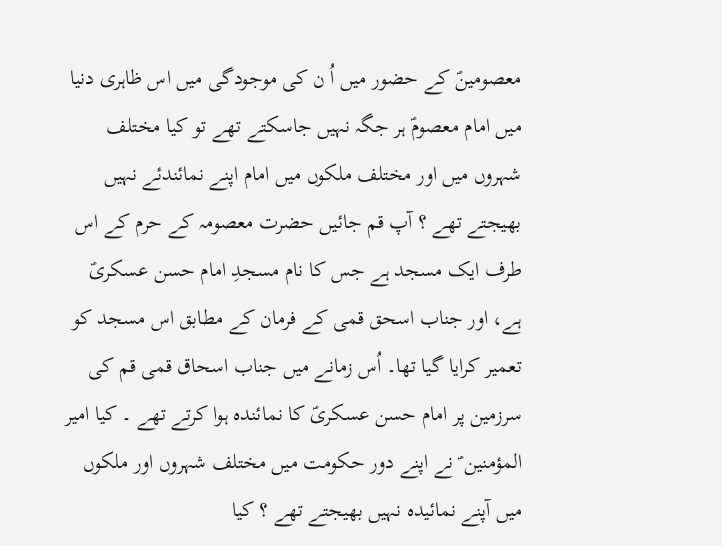معصومینؑ کے حضور میں اُ ن کی موجودگی میں اس ظاہری دنیا میں امام معصومؑ ہر جگہ نہیں جاسکتے تھے تو کیا مختلف شہروں میں اور مختلف ملکوں میں امام اپنے نمائندئے نہیں بھیجتے تھے ؟ آپ قم جائیں حضرت معصومہ کے حرم کے اس طرف ایک مسجد ہے جس کا نام مسجدِ امام حسن عسکریؑ  ہے، اور جناب اسحق قمی کے فرمان کے مطابق اس مسجد کو تعمیر کرایا گیا تھا۔ اُس زمانے میں جناب اسحاق قمی قم کی سرزمین پر امام حسن عسکریؑ کا نمائندہ ہوا کرتے تھے ۔ کیا امیر المؤمنین ؑ نے اپنے دور حکومت میں مختلف شہروں اور ملکوں میں آپنے نمائیدہ نہیں بھیجتے تھے ؟ کیا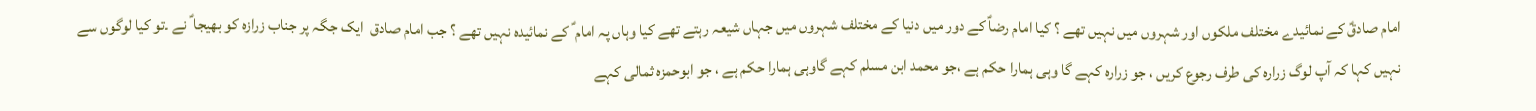امام صادقؑ کے نمائیدے مختلف ملکوں اور شہروں میں نہیں تھے ؟ کیا امام رضاؑ کے دور میں دنیا کے مختلف شہروں میں جہاں شیعہ رہتے تھے کیا وہاں پہ امام ؑ کے نمائیدہ نہیں تھے ؟ جب امام صادق  ایک جگہ پر جناب زرازہ کو بھیجا ؑ نے ۔تو کیا لوگوں سے نہیں کہا کہ آپ لوگ زرارہ کی طرف رجوع کریں ، جو زرارہ کہے گا وہی ہمارا حکم ہے ،جو محمد ابن مسلم کہے گاوہی ہمارا حکم ہے ، جو ابوحمزہ ثمالی کہے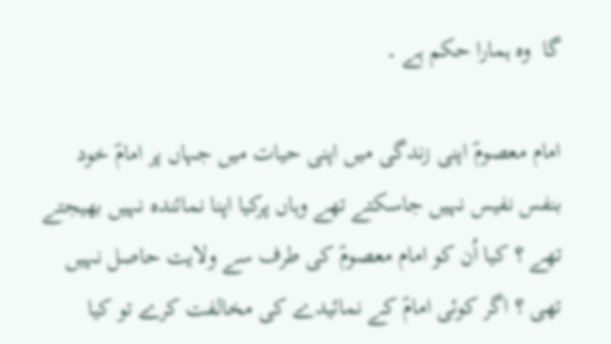گا  وہ ہمارا حکم ہے ۔

امام معصومؑ اپنی زندگی میں اپنی حیات میں جہاں پر امامؑ خود بنفس نفیس نہیں جاسکتے تھے وہاں پرکیا اپنا نمائندہ نہیں بھیجتے تھے ؟ کیا اُن کو امام معصومؑ کی طرف سے ولایت حاصل نہیں تھی ؟ اگر کوئی امامؑ کے نمائیدے کی مخالفت کرے تو کیا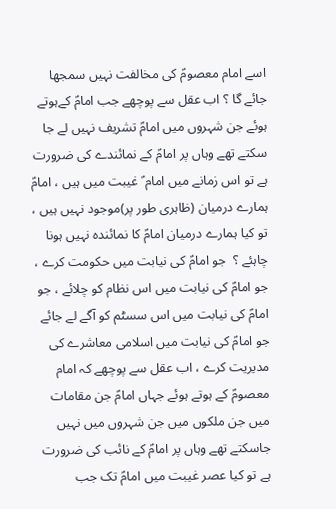اسے امام معصومؑ کی مخالفت نہیں سمجھا جائے گا ؟ اب عقل سے پوچھے جب امامؑ کےہوتے ہوئے جن شہروں میں امامؑ تشریف نہیں لے جا سکتے تھے وہاں پر امامؑ کے نمائندے کی ضرورت ہے تو اس زمانے میں امام ؑ غیبت میں ہیں ، امامؑ ہمارے درمیان (ظاہری طور پر)موجود نہیں ہیں ، تو کیا ہمارے درمیان امامؑ کا نمائندہ نہیں ہونا چاہئے ؟  جو امامؑ کی نیابت میں حکومت کرے ، جو امامؑ کی نیابت میں اس نظام کو چلائے ، جو امامؑ کی نیابت میں اس سسٹم کو آگے لے جائے جو امامؑ کی نیابت میں اسلامی معاشرے کی مدیریت کرے ، اب عقل سے پوچھے کہ امام معصومؑ کے ہوتے ہوئے جہاں امامؑ جن مقامات میں جن ملکوں میں جن شہروں میں نہیں جاسکتے تھے وہاں پر امامؑ کے نائب کی ضرورت ہے تو کیا عصر غیبت میں امامؑ تک جب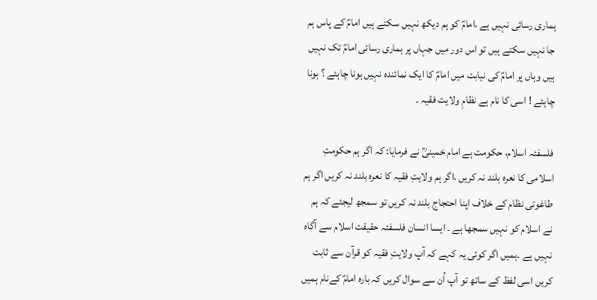ہماری رسائی نہیں ہے ،امامؑ کو ہم دیکھ نہیں سکتے ہیں امامؑ کے پاس ہم جا نہیں سکتے ہیں تو اس دور میں جہاں پر ہماری رسائی امامؑ تک نہیں ہیں وہاں پر امامؑ کی نیابت میں امامؑ کا ایک نمائندہ نہیں ہونا چاہئے ؟ ہونا چاہئے ! اسی کا نام ہے نظامِ ولایت فقیہ ۔

فلسفئہ اسلام، حکومت ہے امام خمینیؒ نے فرمایا: کہ اگر ہم حکومتِ اسلامی کا نعرہ بلند نہ کریں ،اگر ہم ولایتِ فقیہ کا نعرہ بلند نہ کریں اگر ہم طاغوتی نظام کے خلاف اپنا احتجاج بلند نہ کریں تو سمجھ لیجئے کہ ہم نے اسلام کو نہیں سمجھا ہے ۔ ایسا انسان فلسفئہ حقیقت اسلام سے آگاہ نہیں ہے ۔ہمیں اگر کوئی یہ کہے کہ آپ ولایتِ فقیہ کو قرآن سے ثابت کریں اسی لفظ کے ساتھ تو آپ اُن سے سوال کریں کہ بارہ امامؑ کےنام ہمیں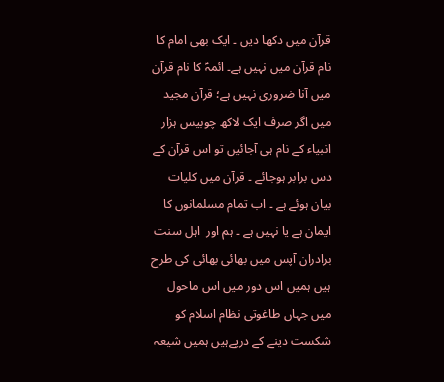قرآن میں دکھا دیں ۔ ایک بھی امام کا نام قرآن میں نہیں ہے۔ ائمہؑ کا نام قرآن میں آنا ضروری نہیں ہے؛ قرآن مجید میں اگر صرف ایک لاکھ چوبیس ہزار انبیاء کے نام ہی آجائیں تو اس قرآن کے دس برابر ہوجائے ۔ قرآن میں کلیات بیان ہوئے ہے ۔ اب تمام مسلمانوں کا ایمان ہے یا نہیں ہے ۔ ہم اور  اہل سنت برادران آپس میں بھائی بھائی کی طرح ہیں ہمیں اس دور میں اس ماحول میں جہاں طاغوتی نظام اسلام کو شکست دینے کے درپےہیں ہمیں شیعہ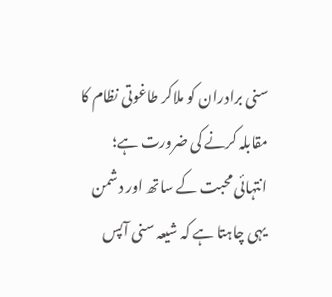سنی برادران کو ملاکر طاغوتی نظام کا مقابلہ کرنے کی ضرورت ہے؛ انتہائی محبت کے ساتھ اور دشمن یہی چاہتا ہے کہ شیعہ سنی آپس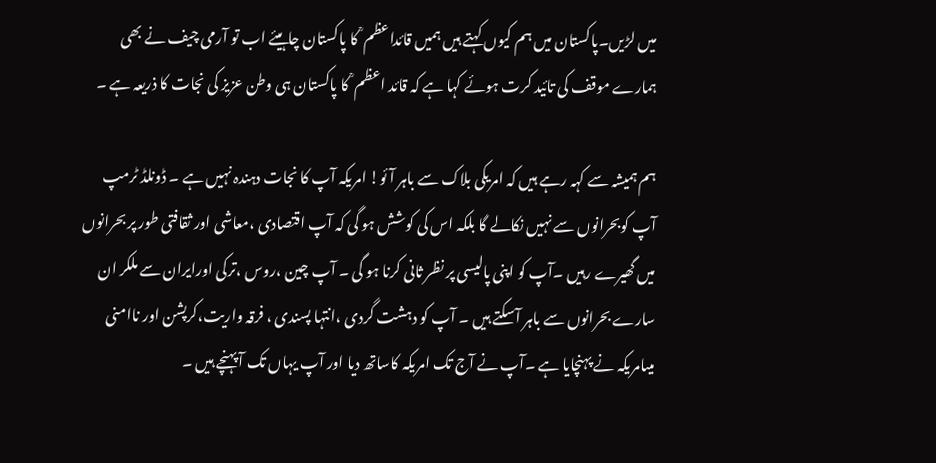میں لڑیں۔پاکستان میں ہم کیوں کہتے ہیں ہمیں قائداعظم ؒ کا پاکستان چاہیئے اب تو آرمی چیف نے بھی ہمارے موقف کی تائید کرت ہوئے کہا ہے کہ قائد اعظم ؒ کا پاکستان ہی وطن عزیز کی نجات کا ذریعہ ہے ۔

ہم ہمیشہ سے کہہ رہے ہیں کہ امریکی بلاک سے باہر آئو! امریکہ آپ کا نجات دہندہ نہیں ہے ۔ ڈونلڈ ٹرمپ آپ کوبحرانوں سے نہیں نکالے گا بلکہ اس کی کوشش ہو گی کہ آپ اقتصادی ،معاشی اور ثقافتی طور پر بحرانوں میں گھیرے رہیں ۔آپ کو اپنی پالیسی پر نظر ثانی کرنا ہو گی ۔ آپ چین ،روس ،ترکی اورایران سے ملکر ان سارے بحرانوں سے باہر آسکتے ہیں ۔ آپ کو دہشت گردی ،انتہا پسندی ، فرقہ واریت،کرپشن اور ناامنی میںامریکہ نے پہنچایا ہے ۔آپ نے آج تک امریکہ کاساتھ دیا اور آپ یہاں تک آ پہنچے ہیں ۔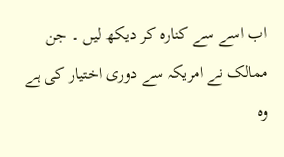اب اسے سے کنارہ کر دیکھ لیں ۔ جن ممالک نے امریکہ سے دوری اختیار کی ہے وہ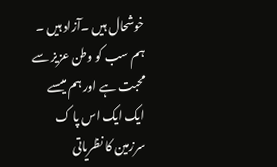خوشحال ہیں ۔آزاد ہیں ۔ ہم سب کو وطن عزیز سے محبت ہے اور ہم میںسے ایک ایک اس پا ک سرزمین کا نظریاتی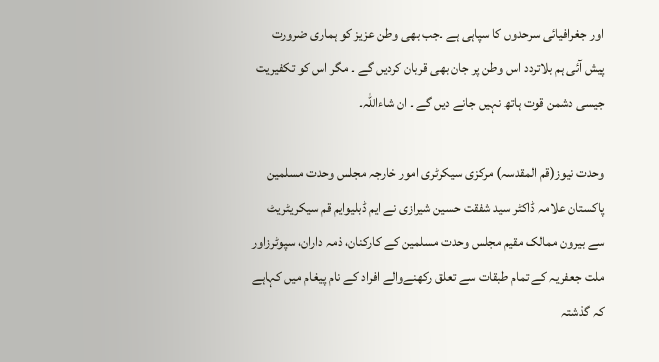اور جغرافیائی سرحدوں کا سپاہی ہے ۔جب بھی وطن عزیز کو ہماری ضرورت پیش آئی ہم بلاتردد اس وطن پر جان بھی قربان کردیں گے ۔ مگر اس کو تکفیریت جیسی دشمن قوت ہاتھ نہیں جانے دیں گے ۔ ان شاءاللہ۔

وحدت نیوز(قم المقدسہ) مرکزی سیکرٹری امور خارجہ مجلس وحدت مسلمین پاکستان علامہ ڈاکٹر سید شفقت حسین شیرازی نے ایم ڈبلیوایم قم سیکریٹریٹ سے بیرون ممالک مقیم مجلس وحدت مسلمین کے کارکنان، ذمہ داران، سپوٹرزاور ملت جعفریہ کے تمام طبقات سے تعلق رکھنےوالے افراد کے نام پیغام میں کہاہے کہ گذشتہ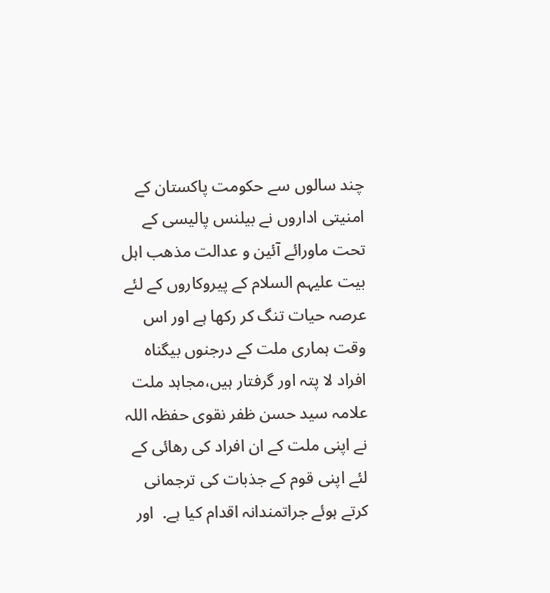چند سالوں سے حکومت پاکستان کے امنیتی اداروں نے بیلنس پالیسی کے تحت ماورائے آئین و عدالت مذھب اہل بیت علیہم السلام کے پیروکاروں کے لئے عرصہ حیات تنگ کر رکھا ہے اور اس وقت ہماری ملت کے درجنوں بیگناہ افراد لا پتہ اور گرفتار ہیں،مجاہد ملت علامہ سید حسن ظفر نقوی حفظہ اللہ نے اپنی ملت کے ان افراد کی رھائی کے لئے اپنی قوم کے جذبات کی ترجمانی کرتے ہوئے جراتمندانہ اقدام کیا ہے.  اور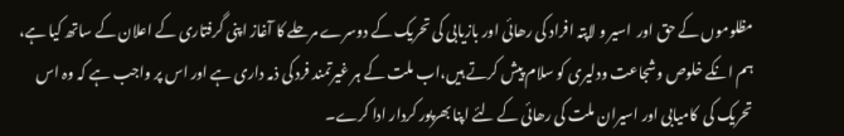مظلوموں کے حق اور  اسیر و لاپتہ افراد کی رھائی اور بازیابی کی تحریک کے دوسرے مرحلے کا آغاز اپنی گرفتاری کے اعلان کے ساتھ کیا ہے، ہم انکے خلوص وشجاعت ودلیری کو سلام پیش کرتے ہیں،اب ملت کے ہر غیرتمند فرد کی ذمہ داری ہے اور اس پر واجب ہے کہ وہ اس تحریک کی  کامیابی اور اسیران ملت کی رھائی کے لئے اپنا بھرپور کردار ادا کرے۔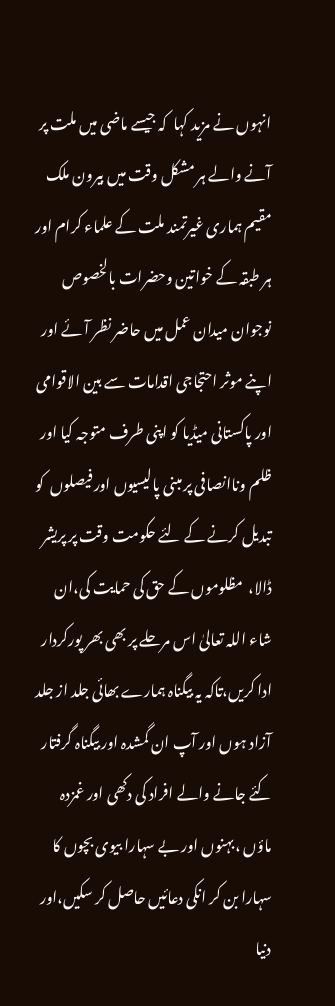انہوں نے مزید کہا  کہ جیسے ماضی میں ملت پر آنے والے ہر مشکل وقت میں بیرون ملک مقیم ہماری غیرتمند ملت کے علماء کرام اور  ہر طبقہ کے خواتین وحضرات بالخصوص نوجوان میدان عمل میں حاضر نظر آئے اور اپنے موثر احتجاجی اقدامات سے بین الاقوامی اور پاکستانی میڈیا کو اپنی طرف متوجہ کیا اور ظلم وناانصافی پر مبنی پالیسیوں اور فیصلوں  کو تبدیل کرنے کے لئے حکومت وقت پر پریشر ڈالا،  مظلوموں کے حق کی حمایت کی،ان شاء اللہ تعالیٰ اس مرحلے پر بھی بھر پورکردار ادا کریں،تاکہ یہ بیگناہ ہمارے بھائی جلد از جلد آزاد ہوں اور آپ ان گمشدہ اور بیگناہ گرفتار کئے جانے والے افراد کی دکھی اور غمزدہ ماؤں ،بہنوں اور بے سہارا بیوی بچوں کا سہارا بن کر انکی دعائیں حاصل کر سکیں،اور دنیا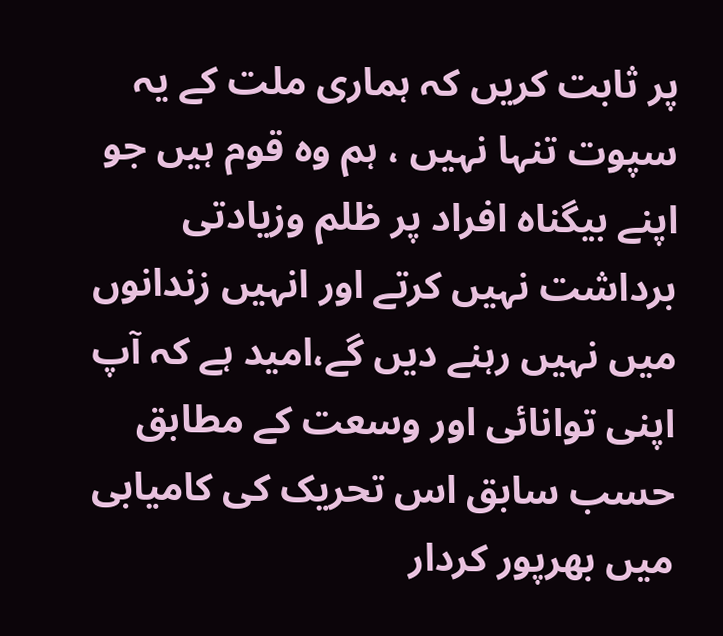پر ثابت کریں کہ ہماری ملت کے یہ سپوت تنہا نہیں ، ہم وہ قوم ہیں جو اپنے بیگناہ افراد پر ظلم وزیادتی برداشت نہیں کرتے اور انہیں زندانوں میں نہیں رہنے دیں گے،امید ہے کہ آپ اپنی توانائی اور وسعت کے مطابق حسب سابق اس تحریک کی کامیابی میں بھرپور کردار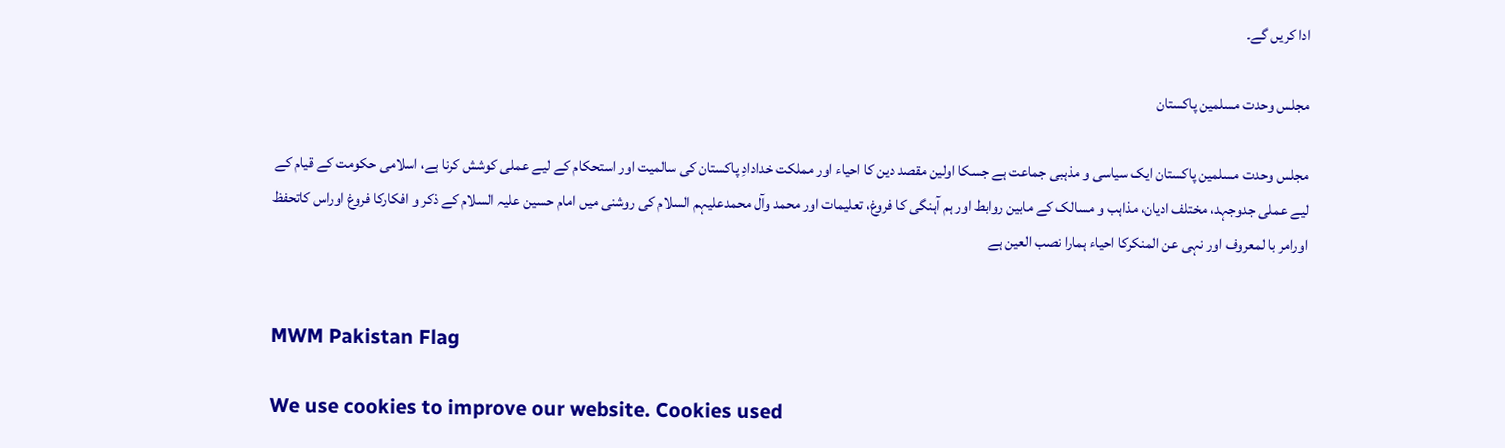ادا کریں گے۔

مجلس وحدت مسلمین پاکستان

مجلس وحدت مسلمین پاکستان ایک سیاسی و مذہبی جماعت ہے جسکا اولین مقصد دین کا احیاء اور مملکت خدادادِ پاکستان کی سالمیت اور استحکام کے لیے عملی کوشش کرنا ہے، اسلامی حکومت کے قیام کے لیے عملی جدوجہد، مختلف ادیان، مذاہب و مسالک کے مابین روابط اور ہم آہنگی کا فروغ، تعلیمات اور محمد وآل محمدعلیہم السلام کی روشنی میں امام حسین علیہ السلام کے ذکر و افکارکا فروغ اوراس کاتحفظ اورامر با لمعروف اور نہی عن المنکرکا احیاء ہمارا نصب العین ہے


MWM Pakistan Flag

We use cookies to improve our website. Cookies used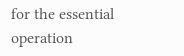for the essential operation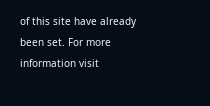of this site have already been set. For more information visit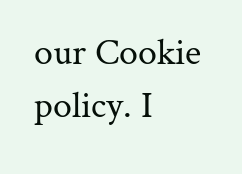our Cookie policy. I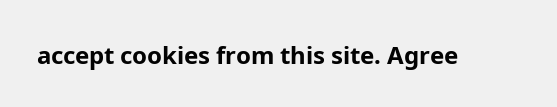accept cookies from this site. Agree